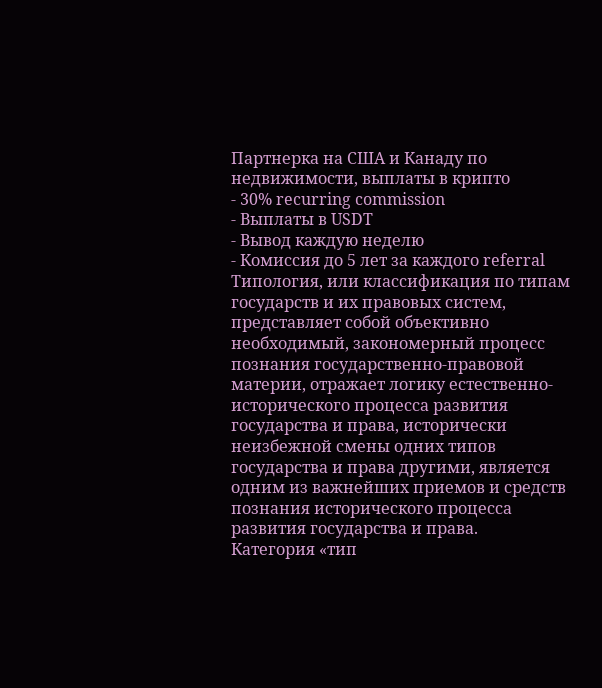Партнерка на США и Канаду по недвижимости, выплаты в крипто
- 30% recurring commission
- Выплаты в USDT
- Вывод каждую неделю
- Комиссия до 5 лет за каждого referral
Типология, или классификация по типам государств и их правовых систем, представляет собой объективно необходимый, закономерный процесс познания государственно-правовой материи, отражает логику естественно-исторического процесса развития государства и права, исторически неизбежной смены одних типов государства и права другими, является одним из важнейших приемов и средств познания исторического процесса развития государства и права.
Категория «тип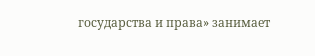государства и права» занимает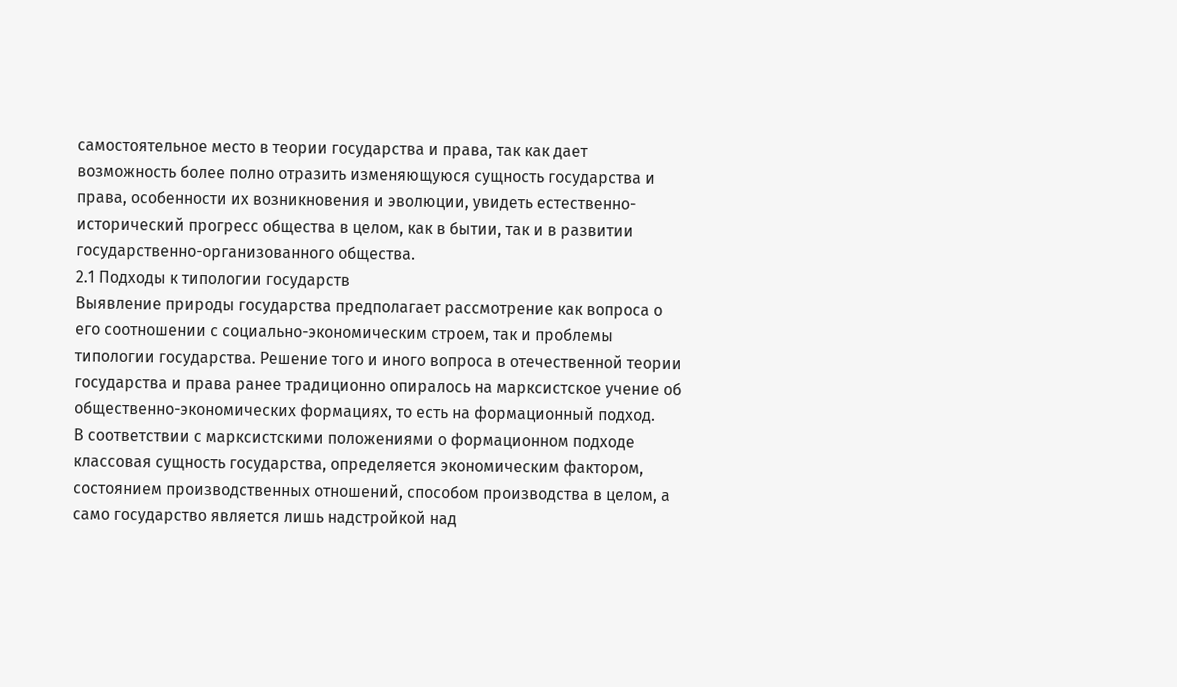самостоятельное место в теории государства и права, так как дает возможность более полно отразить изменяющуюся сущность государства и права, особенности их возникновения и эволюции, увидеть естественно-исторический прогресс общества в целом, как в бытии, так и в развитии государственно-организованного общества.
2.1 Подходы к типологии государств
Выявление природы государства предполагает рассмотрение как вопроса о его соотношении с социально-экономическим строем, так и проблемы типологии государства. Решение того и иного вопроса в отечественной теории государства и права ранее традиционно опиралось на марксистское учение об общественно-экономических формациях, то есть на формационный подход.
В соответствии с марксистскими положениями о формационном подходе классовая сущность государства, определяется экономическим фактором, состоянием производственных отношений, способом производства в целом, а само государство является лишь надстройкой над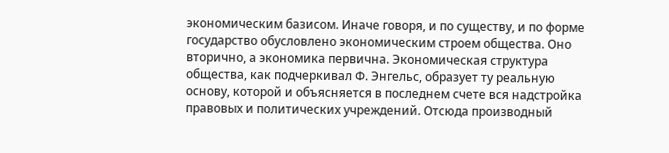экономическим базисом. Иначе говоря, и по существу, и по форме государство обусловлено экономическим строем общества. Оно вторично, а экономика первична. Экономическая структура общества, как подчеркивал Ф. Энгельс, образует ту реальную основу, которой и объясняется в последнем счете вся надстройка правовых и политических учреждений. Отсюда производный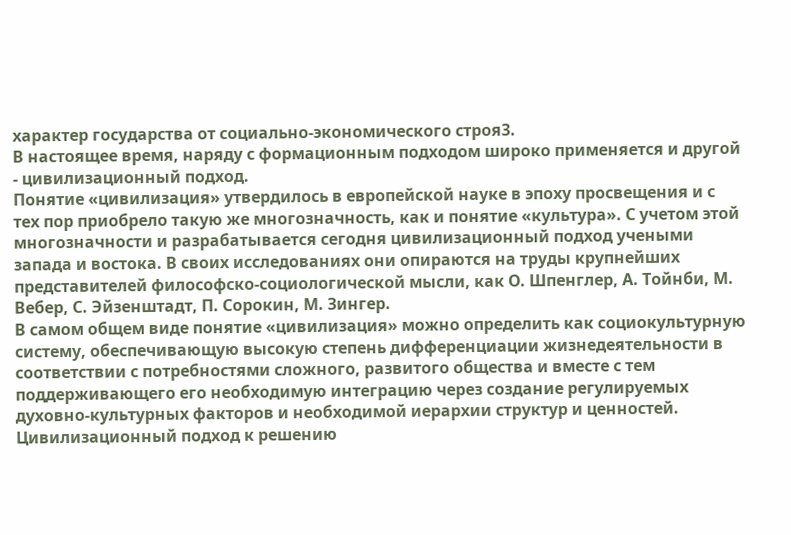характер государства от социально-экономического строя3.
В настоящее время, наряду с формационным подходом широко применяется и другой - цивилизационный подход.
Понятие «цивилизация» утвердилось в европейской науке в эпоху просвещения и с тех пор приобрело такую же многозначность, как и понятие «культура». С учетом этой многозначности и разрабатывается сегодня цивилизационный подход учеными запада и востока. В своих исследованиях они опираются на труды крупнейших представителей философско-социологической мысли, как О. Шпенглер, А. Тойнби, М. Вебер, С. Эйзенштадт, П. Сорокин, М. Зингер.
В самом общем виде понятие «цивилизация» можно определить как социокультурную систему, обеспечивающую высокую степень дифференциации жизнедеятельности в соответствии с потребностями сложного, развитого общества и вместе с тем поддерживающего его необходимую интеграцию через создание регулируемых духовно-культурных факторов и необходимой иерархии структур и ценностей.
Цивилизационный подход к решению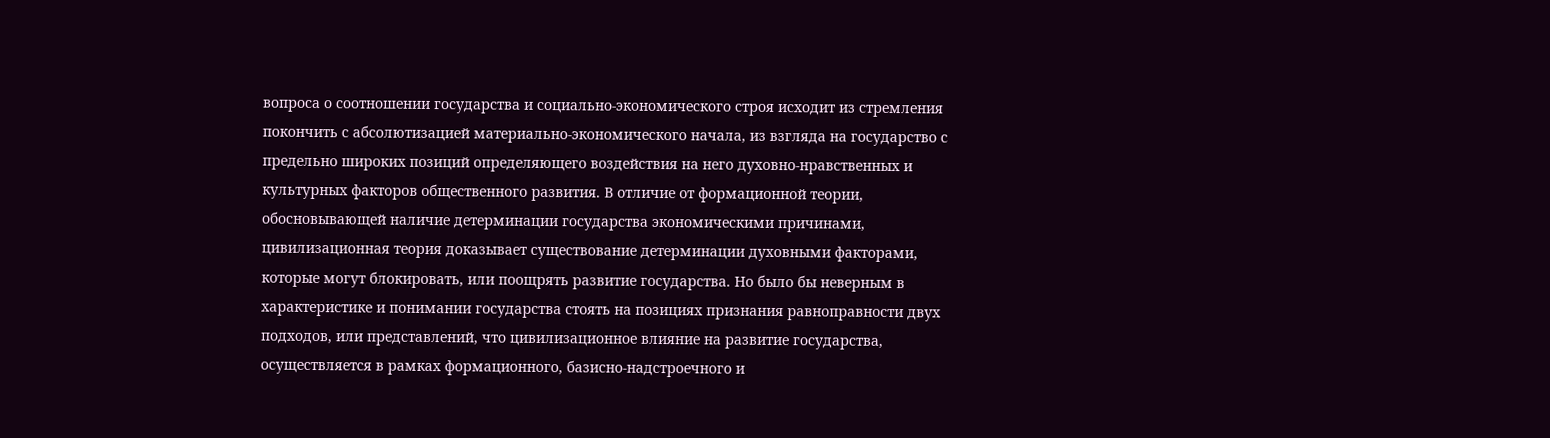вопроса о соотношении государства и социально-экономического строя исходит из стремления покончить с абсолютизацией материально-экономического начала, из взгляда на государство с предельно широких позиций определяющего воздействия на него духовно-нравственных и культурных факторов общественного развития. В отличие от формационной теории, обосновывающей наличие детерминации государства экономическими причинами, цивилизационная теория доказывает существование детерминации духовными факторами, которые могут блокировать, или поощрять развитие государства. Но было бы неверным в характеристике и понимании государства стоять на позициях признания равноправности двух подходов, или представлений, что цивилизационное влияние на развитие государства, осуществляется в рамках формационного, базисно-надстроечного и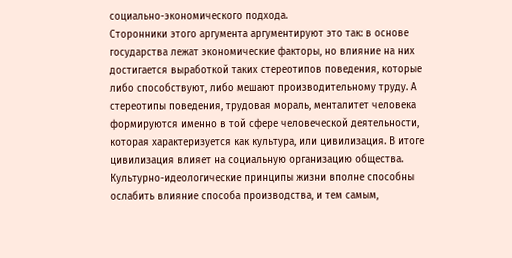социально-экономического подхода.
Сторонники этого аргумента аргументируют это так: в основе государства лежат экономические факторы, но влияние на них достигается выработкой таких стереотипов поведения, которые либо способствуют, либо мешают производительному труду. А стереотипы поведения, трудовая мораль, менталитет человека формируются именно в той сфере человеческой деятельности, которая характеризуется как культура, или цивилизация. В итоге цивилизация влияет на социальную организацию общества. Культурно-идеологические принципы жизни вполне способны ослабить влияние способа производства, и тем самым,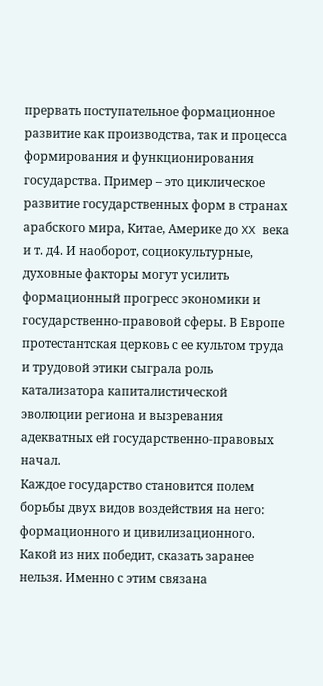прервать поступательное формационное развитие как производства, так и процесса формирования и функционирования государства. Пример – это циклическое развитие государственных форм в странах арабского мира, Китае, Америке до XX века и т. д4. И наоборот, социокультурные, духовные факторы могут усилить формационный прогресс экономики и государственно-правовой сферы. В Европе протестантская церковь с ее культом труда и трудовой этики сыграла роль катализатора капиталистической эволюции региона и вызревания адекватных ей государственно-правовых начал.
Каждое государство становится полем борьбы двух видов воздействия на него: формационного и цивилизационного. Какой из них победит, сказать заранее нельзя. Именно с этим связана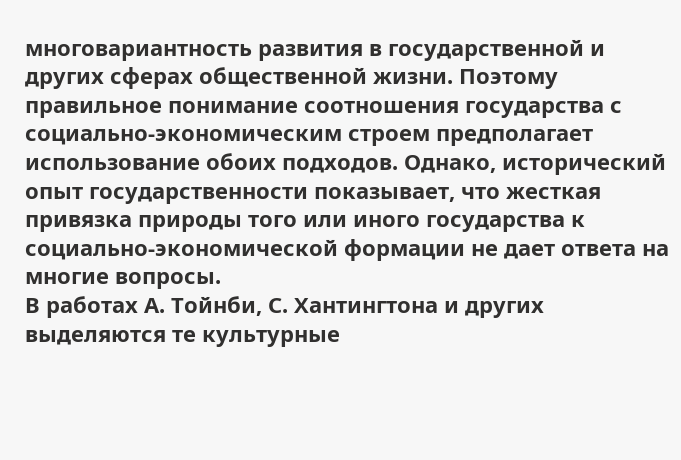многовариантность развития в государственной и других сферах общественной жизни. Поэтому правильное понимание соотношения государства с социально-экономическим строем предполагает использование обоих подходов. Однако, исторический опыт государственности показывает, что жесткая привязка природы того или иного государства к социально-экономической формации не дает ответа на многие вопросы.
В работах А. Тойнби, С. Хантингтона и других выделяются те культурные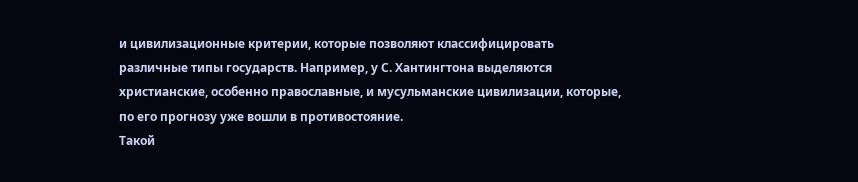и цивилизационные критерии, которые позволяют классифицировать различные типы государств. Например, у С. Хантингтона выделяются христианские, особенно православные, и мусульманские цивилизации, которые, по его прогнозу уже вошли в противостояние.
Такой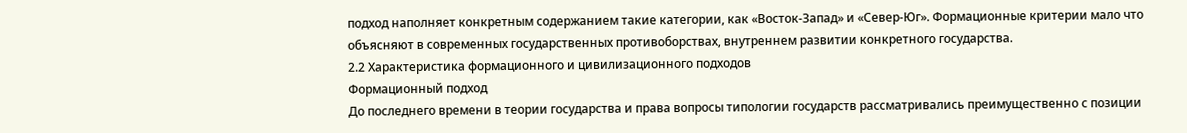подход наполняет конкретным содержанием такие категории, как «Восток-Запад» и «Север-Юг». Формационные критерии мало что объясняют в современных государственных противоборствах, внутреннем развитии конкретного государства.
2.2 Характеристика формационного и цивилизационного подходов
Формационный подход
До последнего времени в теории государства и права вопросы типологии государств рассматривались преимущественно с позиции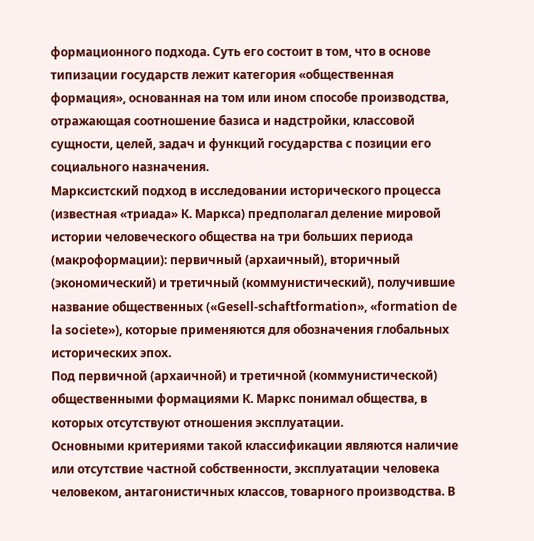формационного подхода. Суть его состоит в том, что в основе типизации государств лежит категория «общественная формация», основанная на том или ином способе производства, отражающая соотношение базиса и надстройки, классовой сущности, целей, задач и функций государства с позиции его социального назначения.
Марксистский подход в исследовании исторического процесса (известная «триада» К. Маркса) предполагал деление мировой истории человеческого общества на три больших периода (макроформации): первичный (архаичный), вторичный (экономический) и третичный (коммунистический), получившие название общественных («Gesell-schaftformation», «formation de la societe»), которые применяются для обозначения глобальных исторических эпох.
Под первичной (архаичной) и третичной (коммунистической) общественными формациями К. Маркс понимал общества, в которых отсутствуют отношения эксплуатации.
Основными критериями такой классификации являются наличие или отсутствие частной собственности, эксплуатации человека человеком, антагонистичных классов, товарного производства. В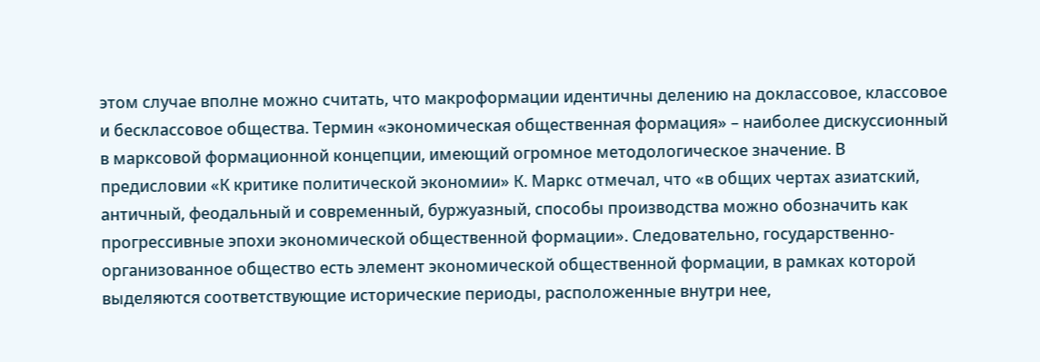этом случае вполне можно считать, что макроформации идентичны делению на доклассовое, классовое и бесклассовое общества. Термин «экономическая общественная формация» – наиболее дискуссионный в марксовой формационной концепции, имеющий огромное методологическое значение. В предисловии «К критике политической экономии» К. Маркс отмечал, что «в общих чертах азиатский, античный, феодальный и современный, буржуазный, способы производства можно обозначить как прогрессивные эпохи экономической общественной формации». Следовательно, государственно-организованное общество есть элемент экономической общественной формации, в рамках которой выделяются соответствующие исторические периоды, расположенные внутри нее,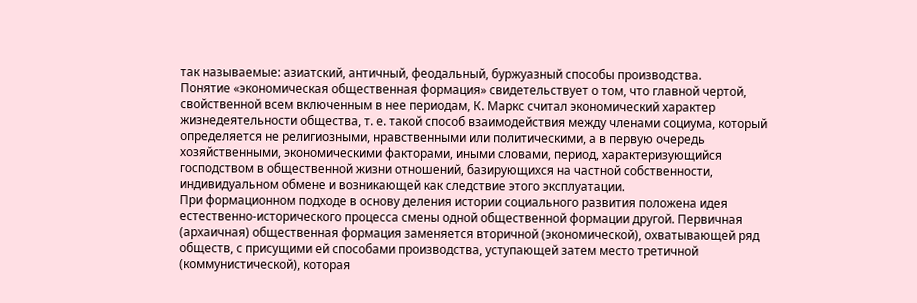так называемые: азиатский, античный, феодальный, буржуазный способы производства.
Понятие «экономическая общественная формация» свидетельствует о том, что главной чертой, свойственной всем включенным в нее периодам, К. Маркс считал экономический характер жизнедеятельности общества, т. е. такой способ взаимодействия между членами социума, который определяется не религиозными, нравственными или политическими, а в первую очередь хозяйственными, экономическими факторами, иными словами, период, характеризующийся господством в общественной жизни отношений, базирующихся на частной собственности, индивидуальном обмене и возникающей как следствие этого эксплуатации.
При формационном подходе в основу деления истории социального развития положена идея естественно-исторического процесса смены одной общественной формации другой. Первичная (архаичная) общественная формация заменяется вторичной (экономической), охватывающей ряд обществ, с присущими ей способами производства, уступающей затем место третичной (коммунистической), которая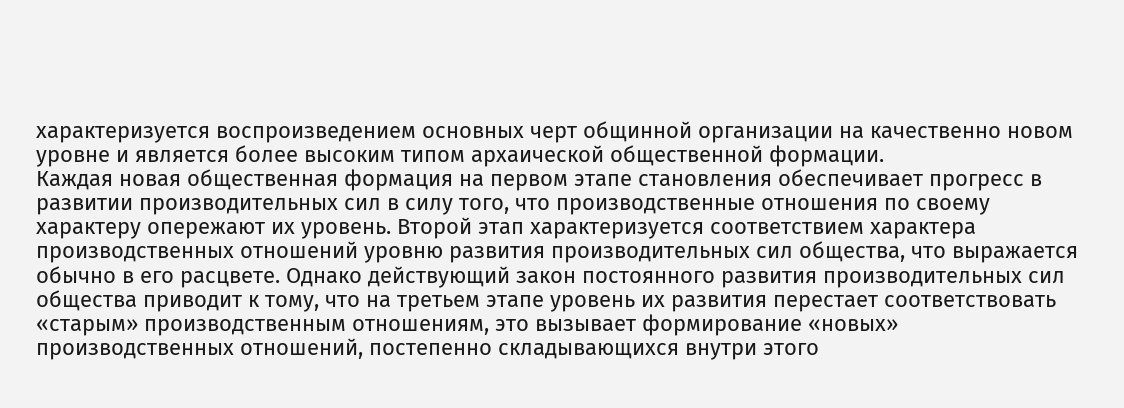характеризуется воспроизведением основных черт общинной организации на качественно новом уровне и является более высоким типом архаической общественной формации.
Каждая новая общественная формация на первом этапе становления обеспечивает прогресс в развитии производительных сил в силу того, что производственные отношения по своему характеру опережают их уровень. Второй этап характеризуется соответствием характера производственных отношений уровню развития производительных сил общества, что выражается обычно в его расцвете. Однако действующий закон постоянного развития производительных сил общества приводит к тому, что на третьем этапе уровень их развития перестает соответствовать «старым» производственным отношениям, это вызывает формирование «новых» производственных отношений, постепенно складывающихся внутри этого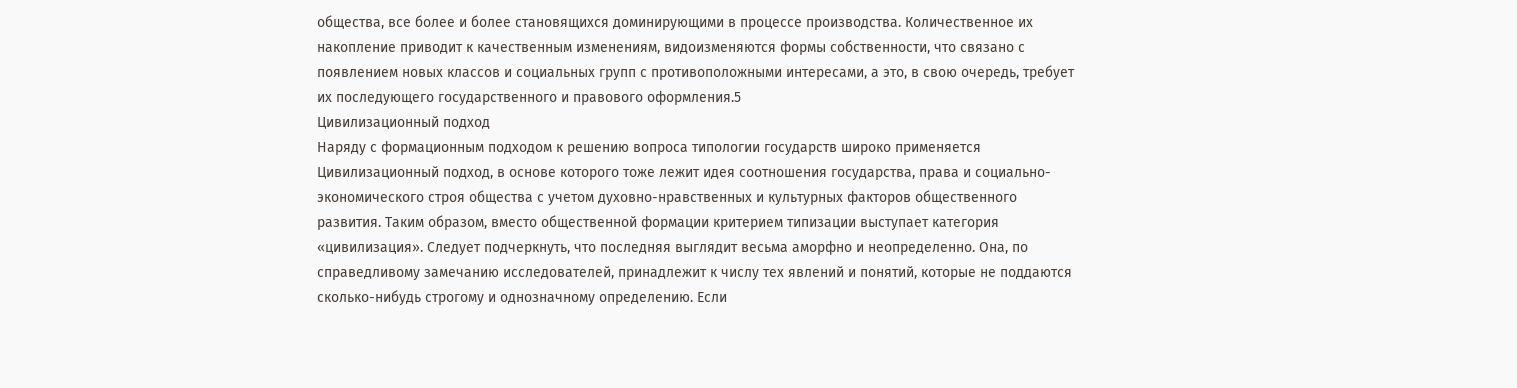общества, все более и более становящихся доминирующими в процессе производства. Количественное их накопление приводит к качественным изменениям, видоизменяются формы собственности, что связано с появлением новых классов и социальных групп с противоположными интересами, а это, в свою очередь, требует их последующего государственного и правового оформления.5
Цивилизационный подход
Наряду с формационным подходом к решению вопроса типологии государств широко применяется Цивилизационный подход, в основе которого тоже лежит идея соотношения государства, права и социально-экономического строя общества с учетом духовно-нравственных и культурных факторов общественного развития. Таким образом, вместо общественной формации критерием типизации выступает категория «цивилизация». Следует подчеркнуть, что последняя выглядит весьма аморфно и неопределенно. Она, по справедливому замечанию исследователей, принадлежит к числу тех явлений и понятий, которые не поддаются сколько-нибудь строгому и однозначному определению. Если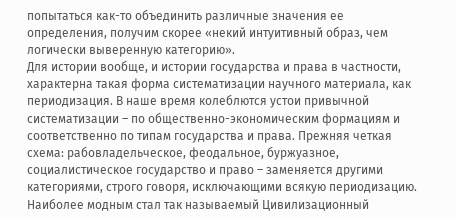попытаться как-то объединить различные значения ее определения, получим скорее «некий интуитивный образ, чем логически выверенную категорию».
Для истории вообще, и истории государства и права в частности, характерна такая форма систематизации научного материала, как периодизация. В наше время колеблются устои привычной систематизации – по общественно-экономическим формациям и соответственно по типам государства и права. Прежняя четкая схема: рабовладельческое, феодальное, буржуазное, социалистическое государство и право – заменяется другими категориями, строго говоря, исключающими всякую периодизацию. Наиболее модным стал так называемый Цивилизационный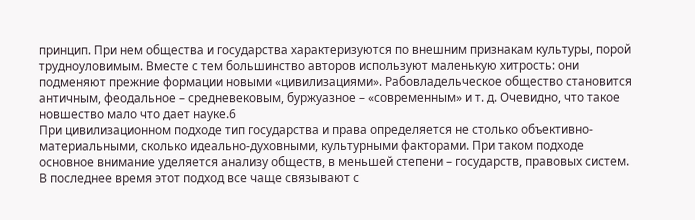принцип. При нем общества и государства характеризуются по внешним признакам культуры, порой трудноуловимым. Вместе с тем большинство авторов используют маленькую хитрость: они подменяют прежние формации новыми «цивилизациями». Рабовладельческое общество становится античным, феодальное – средневековым, буржуазное – «современным» и т. д. Очевидно, что такое новшество мало что дает науке.6
При цивилизационном подходе тип государства и права определяется не столько объективно-материальными, сколько идеально-духовными, культурными факторами. При таком подходе основное внимание уделяется анализу обществ, в меньшей степени – государств, правовых систем.
В последнее время этот подход все чаще связывают с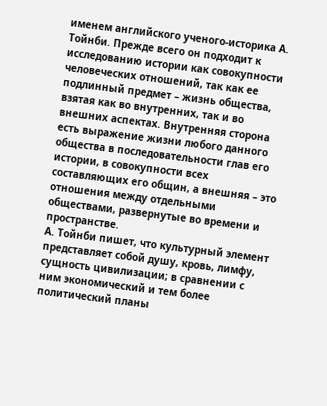именем английского ученого-историка А. Тойнби. Прежде всего он подходит к исследованию истории как совокупности человеческих отношений, так как ее подлинный предмет – жизнь общества, взятая как во внутренних, так и во внешних аспектах. Внутренняя сторона есть выражение жизни любого данного общества в последовательности глав его истории, в совокупности всех составляющих его общин, а внешняя – это отношения между отдельными обществами, развернутые во времени и пространстве.
А. Тойнби пишет, что культурный элемент представляет собой душу, кровь, лимфу, сущность цивилизации; в сравнении с ним экономический и тем более политический планы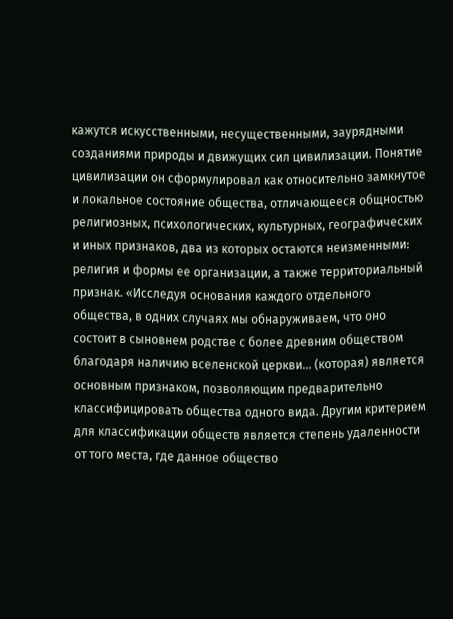кажутся искусственными, несущественными, заурядными созданиями природы и движущих сил цивилизации. Понятие цивилизации он сформулировал как относительно замкнутое и локальное состояние общества, отличающееся общностью религиозных, психологических, культурных, географических и иных признаков, два из которых остаются неизменными: религия и формы ее организации, а также территориальный признак. «Исследуя основания каждого отдельного общества, в одних случаях мы обнаруживаем, что оно состоит в сыновнем родстве с более древним обществом благодаря наличию вселенской церкви... (которая) является основным признаком, позволяющим предварительно классифицировать общества одного вида. Другим критерием для классификации обществ является степень удаленности от того места, где данное общество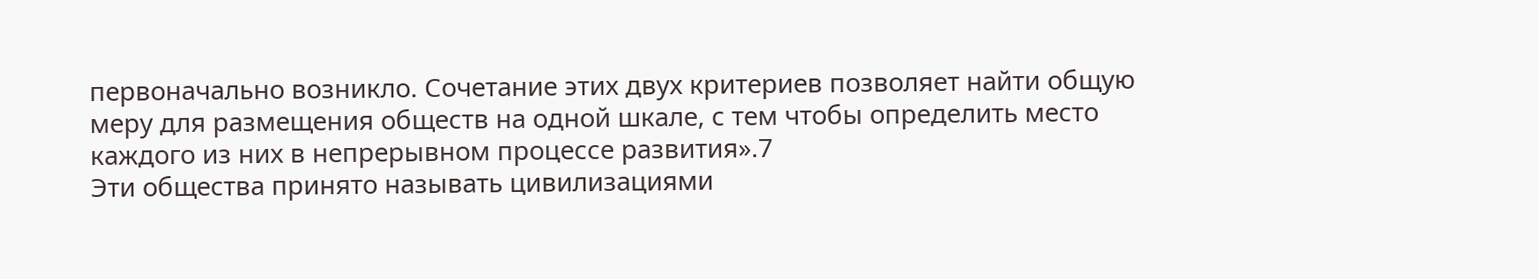первоначально возникло. Сочетание этих двух критериев позволяет найти общую меру для размещения обществ на одной шкале, с тем чтобы определить место каждого из них в непрерывном процессе развития».7
Эти общества принято называть цивилизациями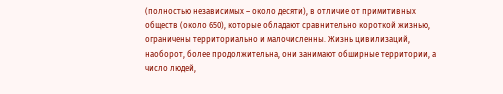(полностью независимых – около десяти), в отличие от примитивных обществ (около 650), которые обладают сравнительно короткой жизнью, ограничены территориально и малочисленны. Жизнь цивилизаций, наоборот, более продолжительна, они занимают обширные территории, а число людей,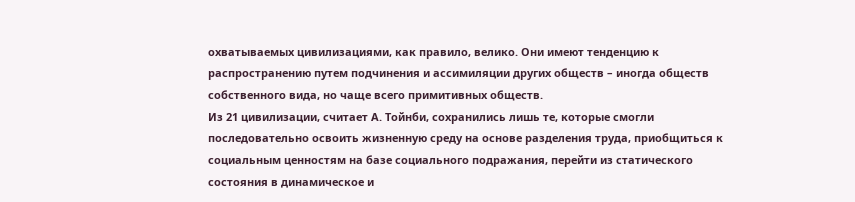охватываемых цивилизациями, как правило, велико. Они имеют тенденцию к распространению путем подчинения и ассимиляции других обществ – иногда обществ собственного вида, но чаще всего примитивных обществ.
Из 21 цивилизации, считает А. Тойнби, сохранились лишь те, которые смогли последовательно освоить жизненную среду на основе разделения труда, приобщиться к социальным ценностям на базе социального подражания, перейти из статического состояния в динамическое и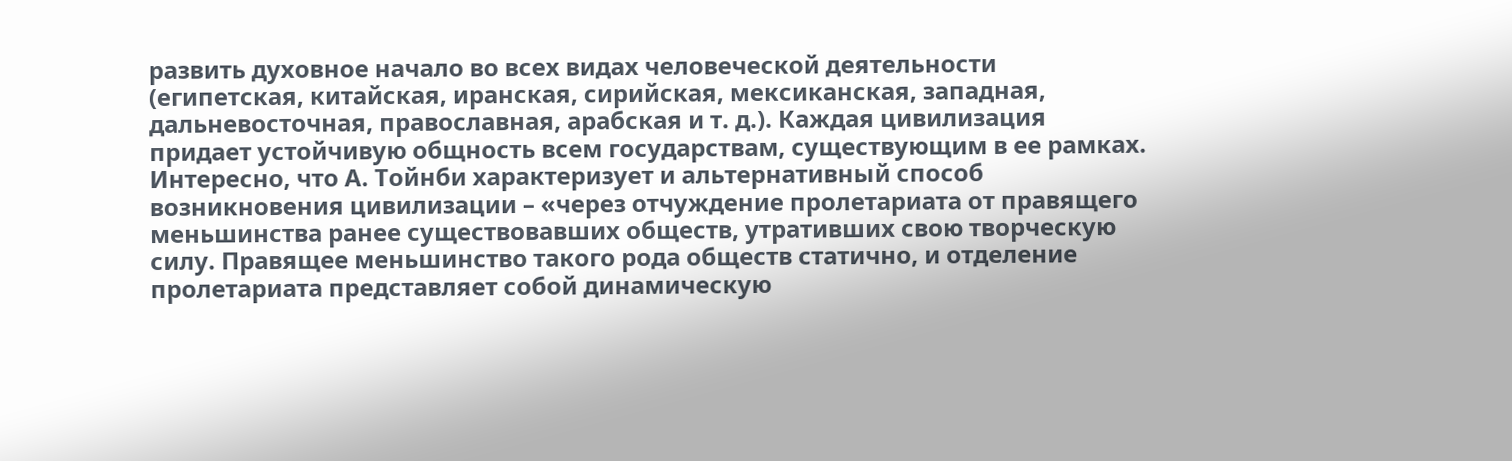развить духовное начало во всех видах человеческой деятельности (египетская, китайская, иранская, сирийская, мексиканская, западная, дальневосточная, православная, арабская и т. д.). Каждая цивилизация придает устойчивую общность всем государствам, существующим в ее рамках. Интересно, что А. Тойнби характеризует и альтернативный способ возникновения цивилизации – «через отчуждение пролетариата от правящего меньшинства ранее существовавших обществ, утративших свою творческую силу. Правящее меньшинство такого рода обществ статично, и отделение пролетариата представляет собой динамическую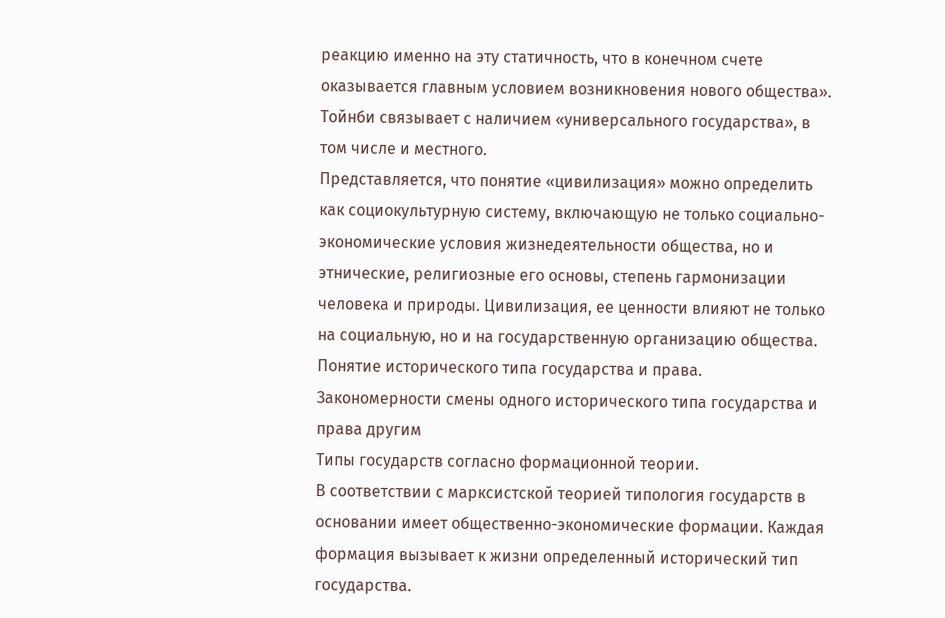реакцию именно на эту статичность, что в конечном счете оказывается главным условием возникновения нового общества». Тойнби связывает с наличием «универсального государства», в том числе и местного.
Представляется, что понятие «цивилизация» можно определить как социокультурную систему, включающую не только социально-экономические условия жизнедеятельности общества, но и этнические, религиозные его основы, степень гармонизации человека и природы. Цивилизация, ее ценности влияют не только на социальную, но и на государственную организацию общества.
Понятие исторического типа государства и права. Закономерности смены одного исторического типа государства и права другим
Типы государств согласно формационной теории.
В соответствии с марксистской теорией типология государств в основании имеет общественно-экономические формации. Каждая формация вызывает к жизни определенный исторический тип государства.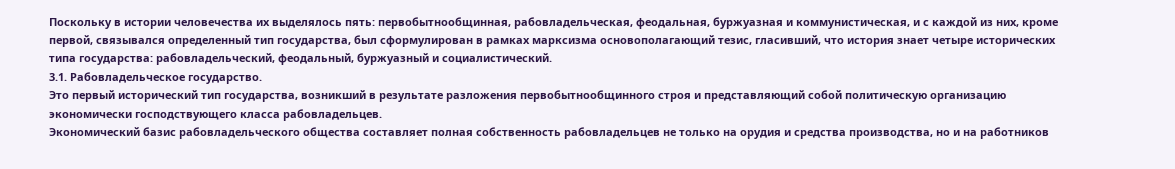Поскольку в истории человечества их выделялось пять: первобытнообщинная, рабовладельческая, феодальная, буржуазная и коммунистическая, и с каждой из них, кроме первой, связывался определенный тип государства, был сформулирован в рамках марксизма основополагающий тезис, гласивший, что история знает четыре исторических типа государства: рабовладельческий, феодальный, буржуазный и социалистический.
3.1. Рабовладельческое государство.
Это первый исторический тип государства, возникший в результате разложения первобытнообщинного строя и представляющий собой политическую организацию экономически господствующего класса рабовладельцев.
Экономический базис рабовладельческого общества составляет полная собственность рабовладельцев не только на орудия и средства производства, но и на работников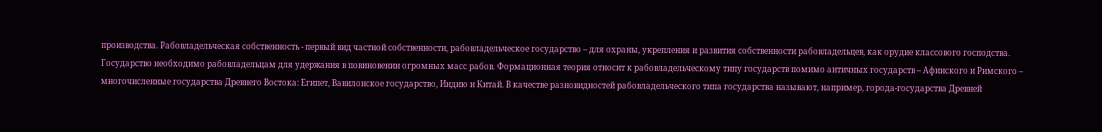производства. Рабовладельческая собственность - первый вид частной собственности, рабовладельческое государство – для охраны, укрепления и развития собственности рабовладельцев, как орудие классового господства.
Государство необходимо рабовладельцам для удержания в повиновении огромных масс рабов. Формационная теория относит к рабовладельческому типу государств помимо античных государств – Афинского и Римского – многочисленные государства Древнего Востока: Египет, Вавилонское государство, Индию и Китай. В качестве разновидностей рабовладельческого типа государства называют, например, города-государства Древней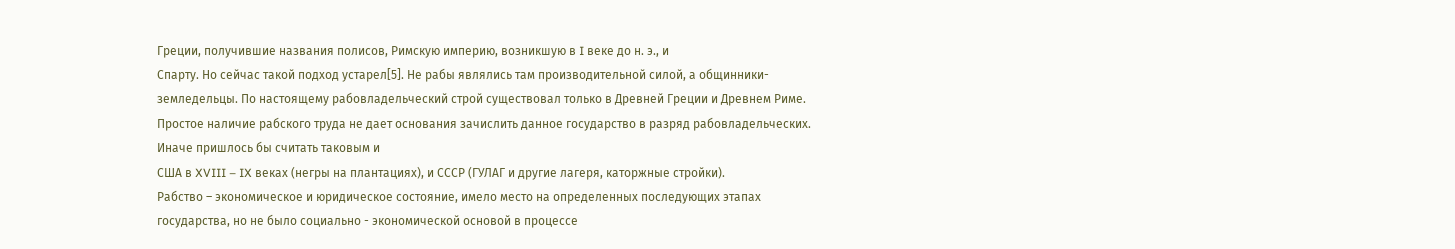Греции, получившие названия полисов, Римскую империю, возникшую в I веке до н. э., и
Спарту. Но сейчас такой подход устарел[5]. Не рабы являлись там производительной силой, а общинники-земледельцы. По настоящему рабовладельческий строй существовал только в Древней Греции и Древнем Риме.
Простое наличие рабского труда не дает основания зачислить данное государство в разряд рабовладельческих. Иначе пришлось бы считать таковым и
США в XVIII – IX веках (негры на плантациях), и СССР (ГУЛАГ и другие лагеря, каторжные стройки).
Рабство – экономическое и юридическое состояние, имело место на определенных последующих этапах государства, но не было социально - экономической основой в процессе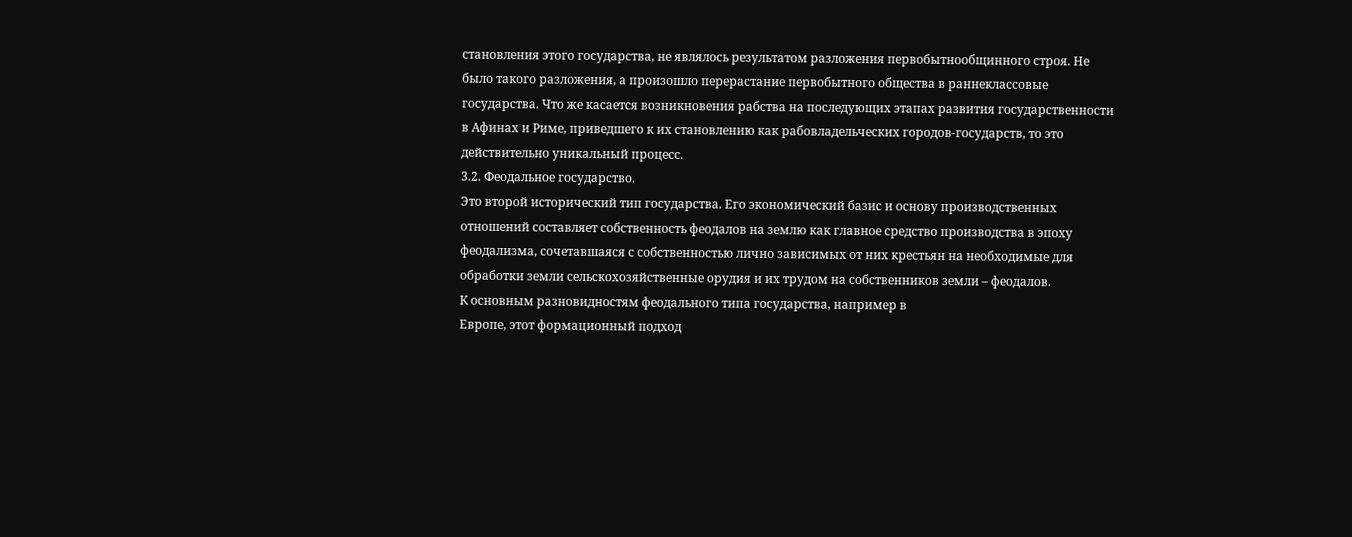становления этого государства, не являлось результатом разложения первобытнообщинного строя. Не было такого разложения, а произошло перерастание первобытного общества в раннеклассовые государства. Что же касается возникновения рабства на последующих этапах развития государственности в Афинах и Риме, приведшего к их становлению как рабовладельческих городов-государств, то это действительно уникальный процесс.
3.2. Феодальное государство.
Это второй исторический тип государства. Его экономический базис и основу производственных отношений составляет собственность феодалов на землю как главное средство производства в эпоху феодализма, сочетавшаяся с собственностью лично зависимых от них крестьян на необходимые для обработки земли сельскохозяйственные орудия и их трудом на собственников земли – феодалов.
К основным разновидностям феодального типа государства, например в
Европе, этот формационный подход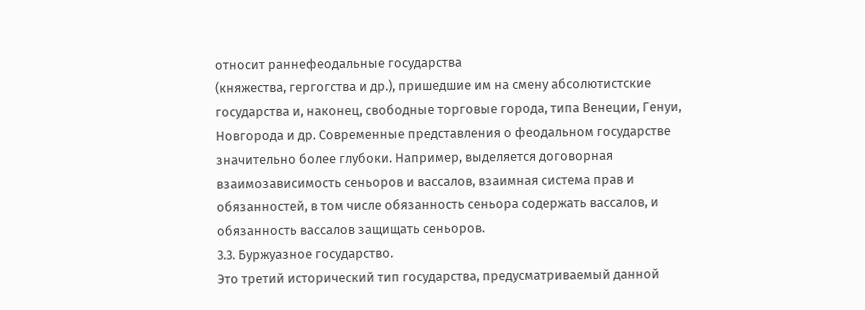относит раннефеодальные государства
(княжества, гергогства и др.), пришедшие им на смену абсолютистские государства и, наконец, свободные торговые города, типа Венеции, Генуи,
Новгорода и др. Современные представления о феодальном государстве значительно более глубоки. Например, выделяется договорная взаимозависимость сеньоров и вассалов, взаимная система прав и обязанностей, в том числе обязанность сеньора содержать вассалов, и обязанность вассалов защищать сеньоров.
3.3. Буржуазное государство.
Это третий исторический тип государства, предусматриваемый данной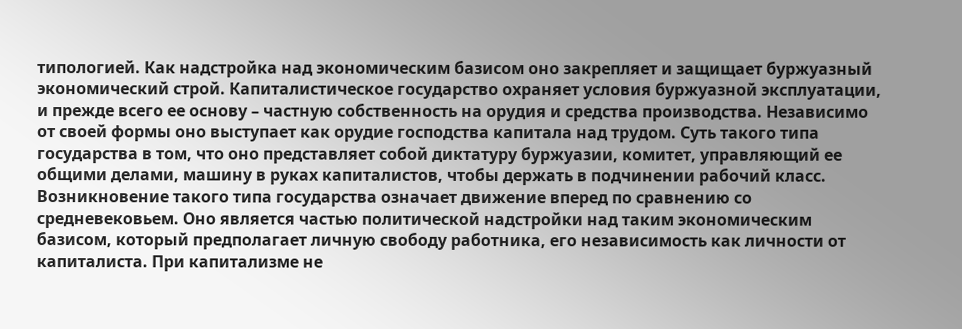типологией. Как надстройка над экономическим базисом оно закрепляет и защищает буржуазный экономический строй. Капиталистическое государство охраняет условия буржуазной эксплуатации, и прежде всего ее основу – частную собственность на орудия и средства производства. Независимо от своей формы оно выступает как орудие господства капитала над трудом. Суть такого типа государства в том, что оно представляет собой диктатуру буржуазии, комитет, управляющий ее общими делами, машину в руках капиталистов, чтобы держать в подчинении рабочий класс.
Возникновение такого типа государства означает движение вперед по сравнению со средневековьем. Оно является частью политической надстройки над таким экономическим базисом, который предполагает личную свободу работника, его независимость как личности от капиталиста. При капитализме не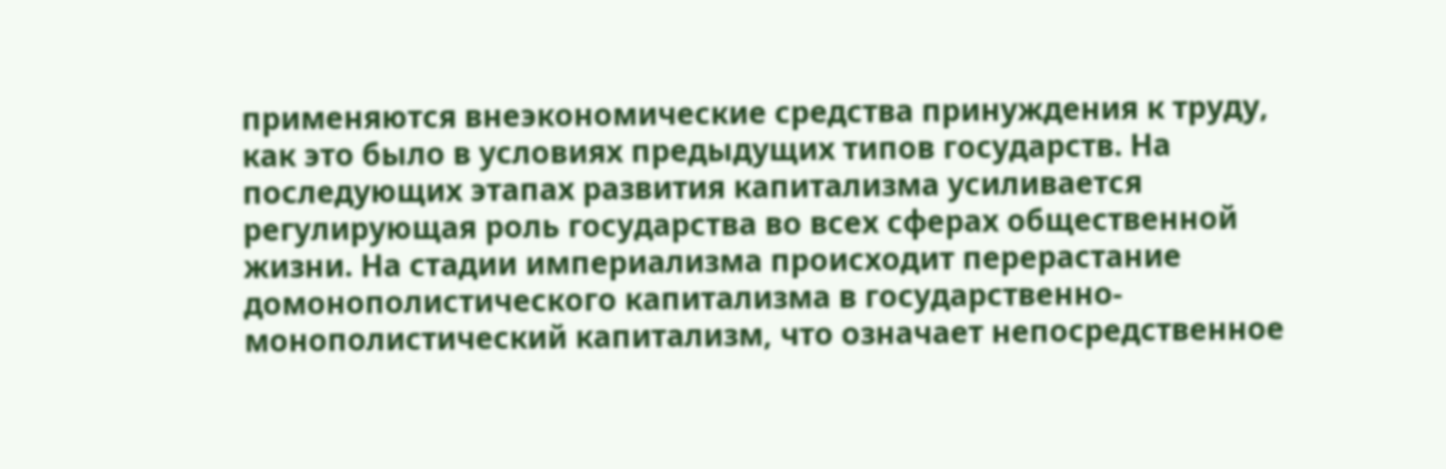применяются внеэкономические средства принуждения к труду, как это было в условиях предыдущих типов государств. На последующих этапах развития капитализма усиливается регулирующая роль государства во всех сферах общественной жизни. На стадии империализма происходит перерастание домонополистического капитализма в государственно-монополистический капитализм, что означает непосредственное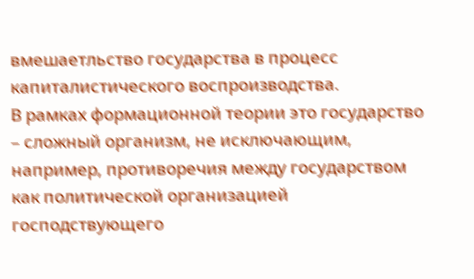вмешаетльство государства в процесс капиталистического воспроизводства.
В рамках формационной теории это государство – сложный организм, не исключающим, например, противоречия между государством как политической организацией господствующего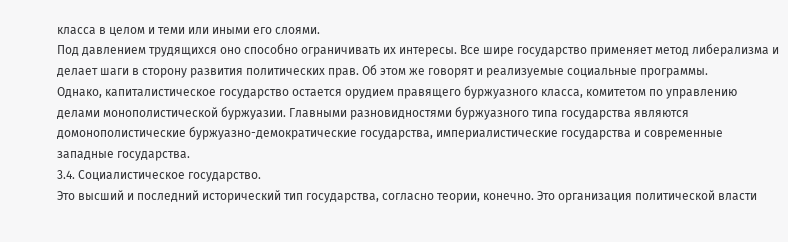класса в целом и теми или иными его слоями.
Под давлением трудящихся оно способно ограничивать их интересы. Все шире государство применяет метод либерализма и делает шаги в сторону развития политических прав. Об этом же говорят и реализуемые социальные программы.
Однако, капиталистическое государство остается орудием правящего буржуазного класса, комитетом по управлению делами монополистической буржуазии. Главными разновидностями буржуазного типа государства являются домонополистические буржуазно-демократические государства, империалистические государства и современные западные государства.
3.4. Социалистическое государство.
Это высший и последний исторический тип государства, согласно теории, конечно. Это организация политической власти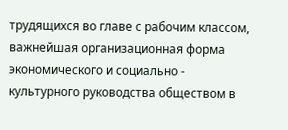трудящихся во главе с рабочим классом, важнейшая организационная форма экономического и социально - культурного руководства обществом в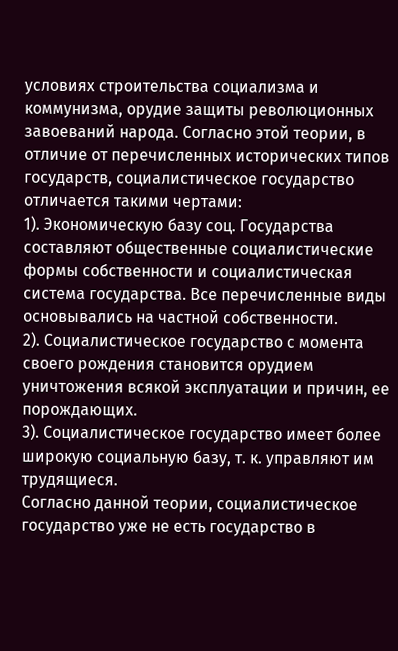условиях строительства социализма и коммунизма, орудие защиты революционных завоеваний народа. Согласно этой теории, в отличие от перечисленных исторических типов государств, социалистическое государство отличается такими чертами:
1). Экономическую базу соц. Государства составляют общественные социалистические формы собственности и социалистическая система государства. Все перечисленные виды основывались на частной собственности.
2). Социалистическое государство с момента своего рождения становится орудием уничтожения всякой эксплуатации и причин, ее порождающих.
3). Социалистическое государство имеет более широкую социальную базу, т. к. управляют им трудящиеся.
Согласно данной теории, социалистическое государство уже не есть государство в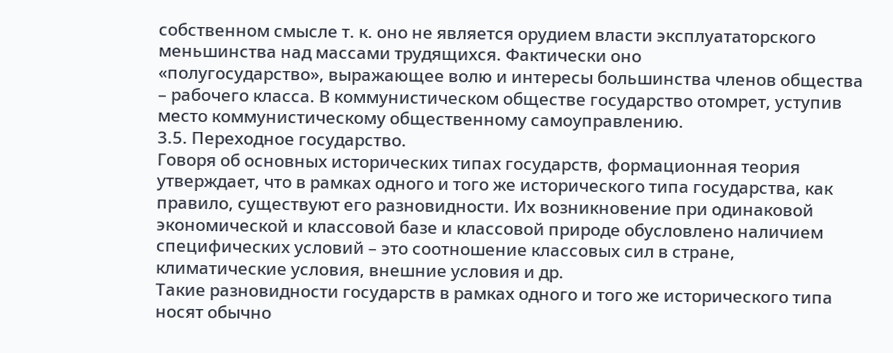собственном смысле т. к. оно не является орудием власти эксплуататорского меньшинства над массами трудящихся. Фактически оно
«полугосударство», выражающее волю и интересы большинства членов общества
– рабочего класса. В коммунистическом обществе государство отомрет, уступив место коммунистическому общественному самоуправлению.
3.5. Переходное государство.
Говоря об основных исторических типах государств, формационная теория утверждает, что в рамках одного и того же исторического типа государства, как правило, существуют его разновидности. Их возникновение при одинаковой экономической и классовой базе и классовой природе обусловлено наличием специфических условий – это соотношение классовых сил в стране, климатические условия, внешние условия и др.
Такие разновидности государств в рамках одного и того же исторического типа носят обычно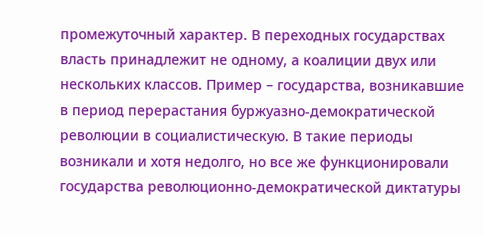промежуточный характер. В переходных государствах власть принадлежит не одному, а коалиции двух или нескольких классов. Пример – государства, возникавшие в период перерастания буржуазно-демократической революции в социалистическую. В такие периоды возникали и хотя недолго, но все же функционировали государства революционно-демократической диктатуры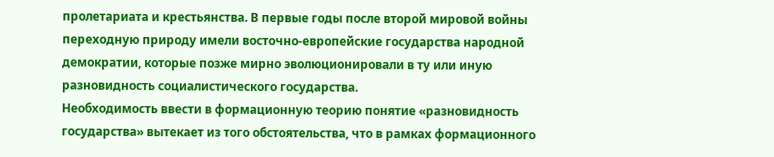пролетариата и крестьянства. В первые годы после второй мировой войны переходную природу имели восточно-европейские государства народной демократии, которые позже мирно эволюционировали в ту или иную разновидность социалистического государства.
Необходимость ввести в формационную теорию понятие «разновидность государства» вытекает из того обстоятельства, что в рамках формационного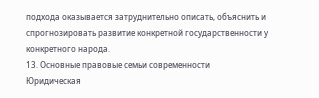подхода оказывается затруднительно описать, объяснить и спрогнозировать развитие конкретной государственности у конкретного народа.
13. Основные правовые семьи современности
Юридическая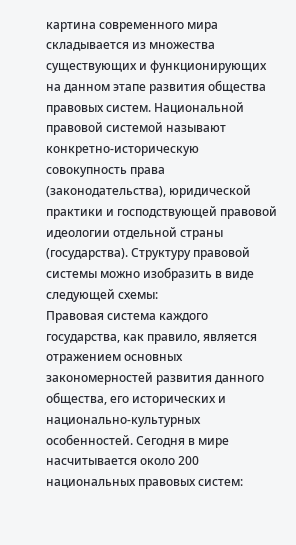картина современного мира складывается из множества существующих и функционирующих на данном этапе развития общества правовых систем. Национальной правовой системой называют конкретно-историческую совокупность права (законодательства), юридической практики и господствующей правовой идеологии отдельной страны (государства). Структуру правовой системы можно изобразить в виде следующей схемы:
Правовая система каждого государства, как правило, является отражением основных закономерностей развития данного общества, его исторических и национально-культурных особенностей. Сегодня в мире насчитывается около 200 национальных правовых систем: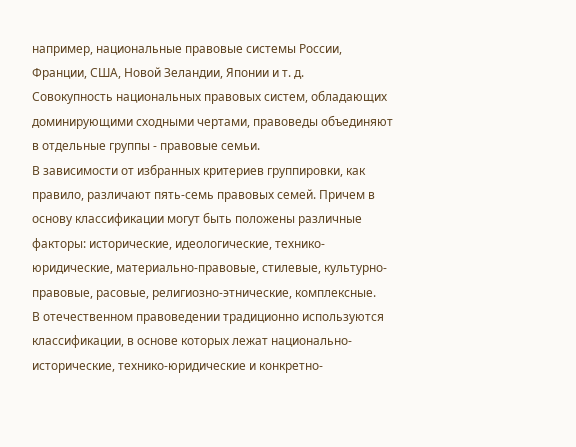например, национальные правовые системы России, Франции, США, Новой Зеландии, Японии и т. д.
Совокупность национальных правовых систем, обладающих доминирующими сходными чертами, правоведы объединяют в отдельные группы - правовые семьи.
В зависимости от избранных критериев группировки, как правило, различают пять-семь правовых семей. Причем в основу классификации могут быть положены различные факторы: исторические, идеологические, технико-юридические, материально-правовые, стилевые, культурно-правовые, расовые, религиозно-этнические, комплексные.
В отечественном правоведении традиционно используются классификации, в основе которых лежат национально-исторические, технико-юридические и конкретно-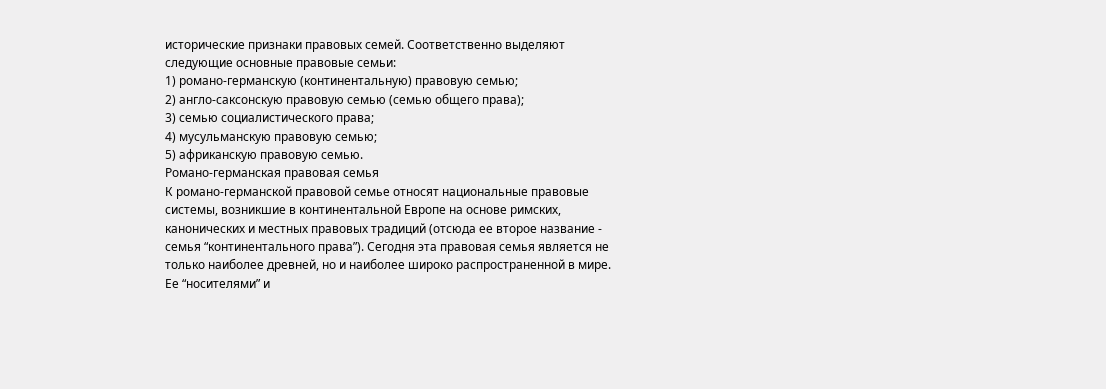исторические признаки правовых семей. Соответственно выделяют следующие основные правовые семьи:
1) романо-германскую (континентальную) правовую семью;
2) англо-саксонскую правовую семью (семью общего права);
3) семью социалистического права;
4) мусульманскую правовую семью;
5) африканскую правовую семью.
Романо-германская правовая семья
К романо-германской правовой семье относят национальные правовые системы, возникшие в континентальной Европе на основе римских, канонических и местных правовых традиций (отсюда ее второе название - семья “континентального права”). Сегодня эта правовая семья является не только наиболее древней, но и наиболее широко распространенной в мире. Ее “носителями” и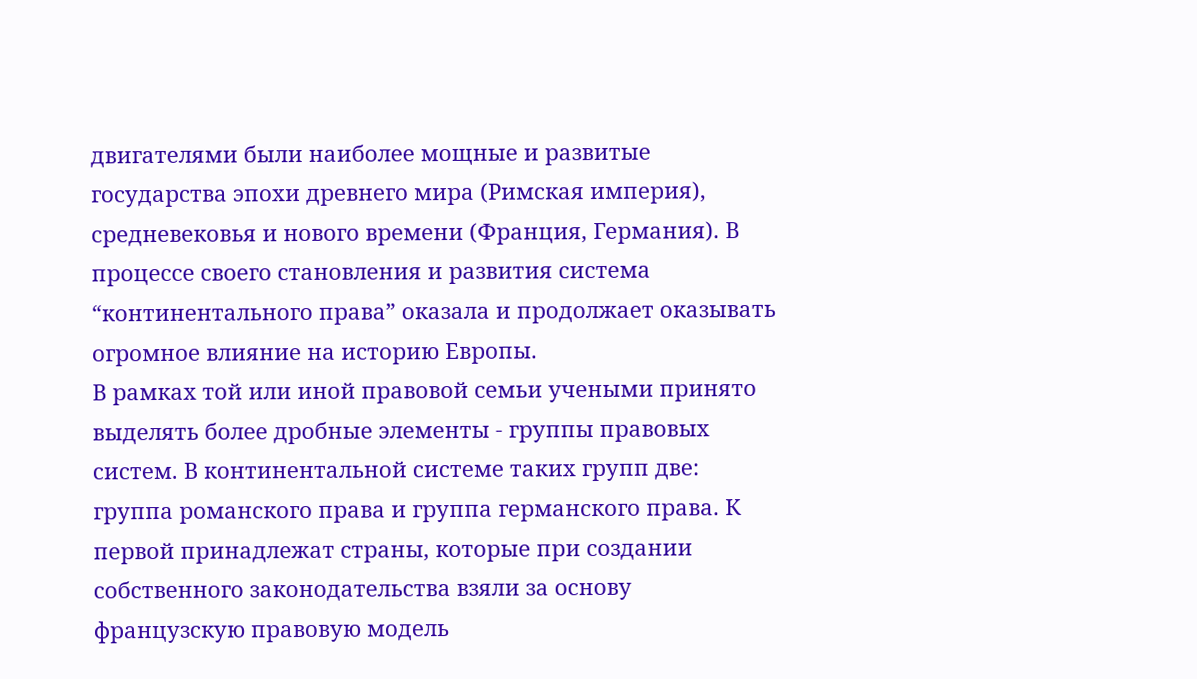двигателями были наиболее мощные и развитые государства эпохи древнего мира (Римская империя), средневековья и нового времени (Франция, Германия). В процессе своего становления и развития система “континентального права” оказала и продолжает оказывать огромное влияние на историю Европы.
В рамках той или иной правовой семьи учеными принято выделять более дробные элементы - группы правовых систем. В континентальной системе таких групп две: группа романского права и группа германского права. К первой принадлежат страны, которые при создании собственного законодательства взяли за основу французскую правовую модель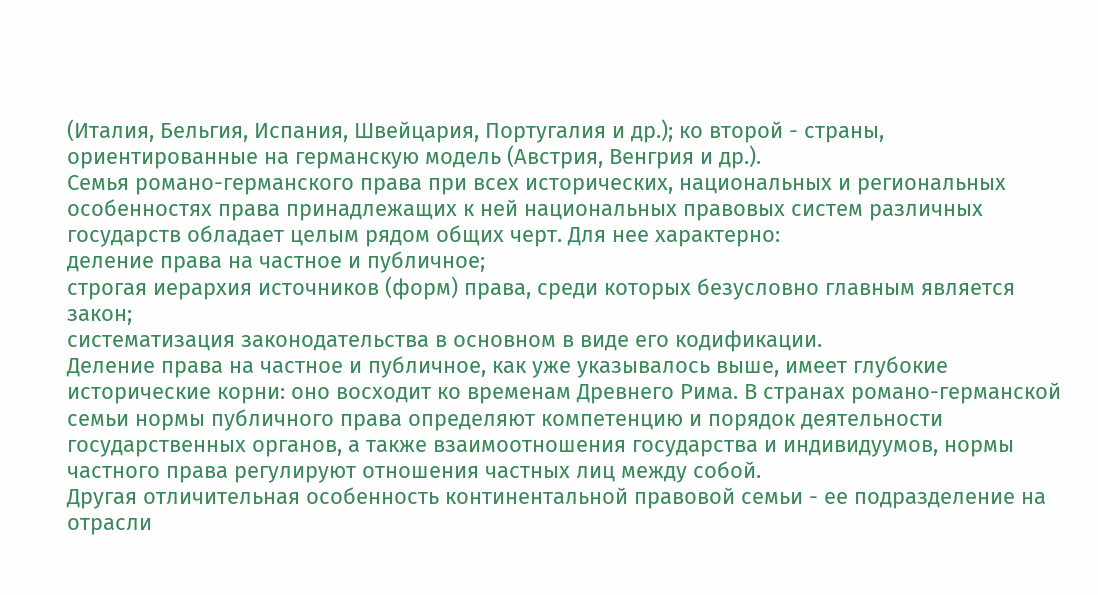(Италия, Бельгия, Испания, Швейцария, Португалия и др.); ко второй - страны, ориентированные на германскую модель (Австрия, Венгрия и др.).
Семья романо-германского права при всех исторических, национальных и региональных особенностях права принадлежащих к ней национальных правовых систем различных государств обладает целым рядом общих черт. Для нее характерно:
деление права на частное и публичное;
строгая иерархия источников (форм) права, среди которых безусловно главным является закон;
систематизация законодательства в основном в виде его кодификации.
Деление права на частное и публичное, как уже указывалось выше, имеет глубокие исторические корни: оно восходит ко временам Древнего Рима. В странах романо-германской семьи нормы публичного права определяют компетенцию и порядок деятельности государственных органов, а также взаимоотношения государства и индивидуумов, нормы частного права регулируют отношения частных лиц между собой.
Другая отличительная особенность континентальной правовой семьи - ее подразделение на отрасли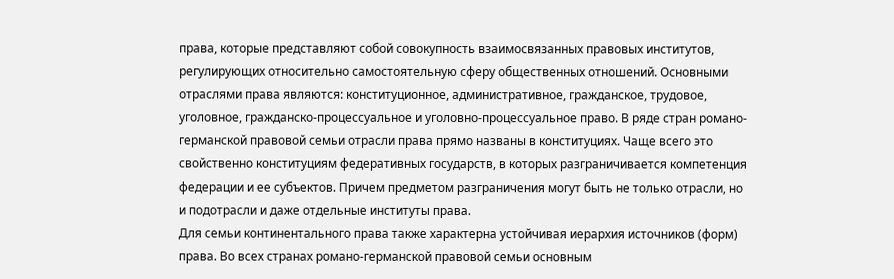права, которые представляют собой совокупность взаимосвязанных правовых институтов, регулирующих относительно самостоятельную сферу общественных отношений. Основными отраслями права являются: конституционное, административное, гражданское, трудовое, уголовное, гражданско-процессуальное и уголовно-процессуальное право. В ряде стран романо-германской правовой семьи отрасли права прямо названы в конституциях. Чаще всего это свойственно конституциям федеративных государств, в которых разграничивается компетенция федерации и ее субъектов. Причем предметом разграничения могут быть не только отрасли, но и подотрасли и даже отдельные институты права.
Для семьи континентального права также характерна устойчивая иерархия источников (форм) права. Во всех странах романо-германской правовой семьи основным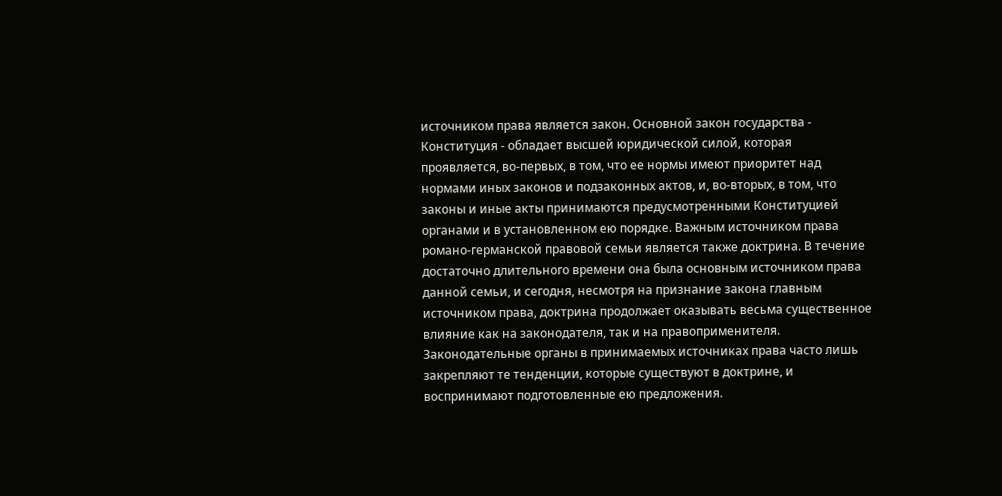источником права является закон. Основной закон государства - Конституция - обладает высшей юридической силой, которая проявляется, во-первых, в том, что ее нормы имеют приоритет над нормами иных законов и подзаконных актов, и, во-вторых, в том, что законы и иные акты принимаются предусмотренными Конституцией органами и в установленном ею порядке. Важным источником права романо-германской правовой семьи является также доктрина. В течение достаточно длительного времени она была основным источником права данной семьи, и сегодня, несмотря на признание закона главным источником права, доктрина продолжает оказывать весьма существенное влияние как на законодателя, так и на правоприменителя. Законодательные органы в принимаемых источниках права часто лишь закрепляют те тенденции, которые существуют в доктрине, и воспринимают подготовленные ею предложения.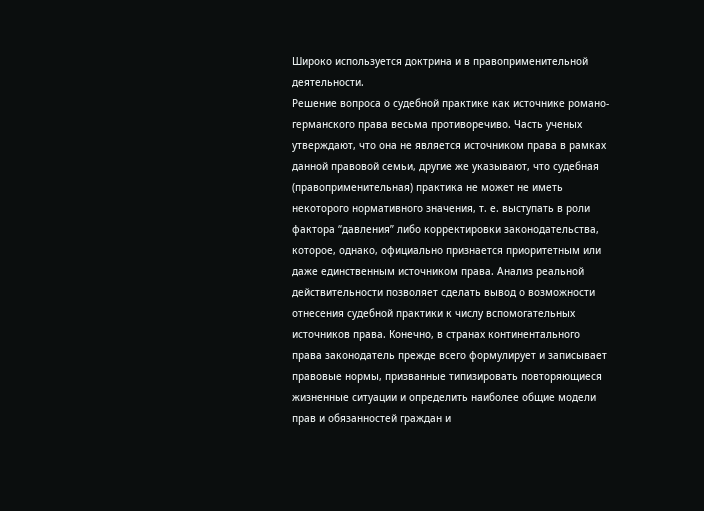Широко используется доктрина и в правоприменительной деятельности.
Решение вопроса о судебной практике как источнике романо-германского права весьма противоречиво. Часть ученых утверждают, что она не является источником права в рамках данной правовой семьи, другие же указывают, что судебная (правоприменительная) практика не может не иметь некоторого нормативного значения, т. е. выступать в роли фактора “давления” либо корректировки законодательства, которое, однако, официально признается приоритетным или даже единственным источником права. Анализ реальной действительности позволяет сделать вывод о возможности отнесения судебной практики к числу вспомогательных источников права. Конечно, в странах континентального права законодатель прежде всего формулирует и записывает правовые нормы, призванные типизировать повторяющиеся жизненные ситуации и определить наиболее общие модели прав и обязанностей граждан и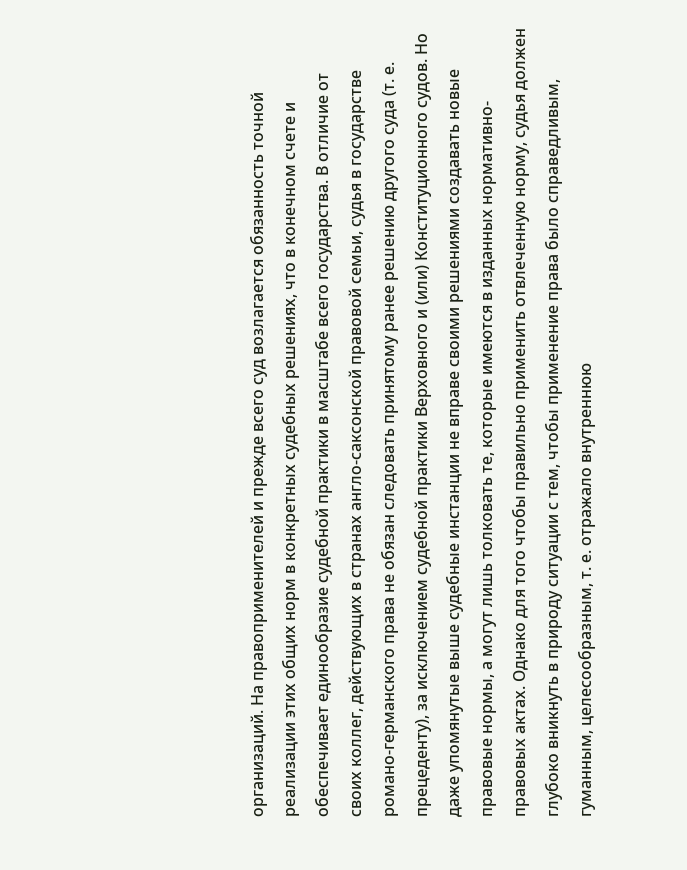организаций. На правоприменителей и прежде всего суд возлагается обязанность точной реализации этих общих норм в конкретных судебных решениях, что в конечном счете и обеспечивает единообразие судебной практики в масштабе всего государства. В отличие от своих коллег, действующих в странах англо-саксонской правовой семьи, судья в государстве романо-германского права не обязан следовать принятому ранее решению другого суда (т. е. прецеденту), за исключением судебной практики Верховного и (или) Конституционного судов. Но даже упомянутые выше судебные инстанции не вправе своими решениями создавать новые правовые нормы, а могут лишь толковать те, которые имеются в изданных нормативно-правовых актах. Однако для того чтобы правильно применить отвлеченную норму, судья должен глубоко вникнуть в природу ситуации с тем, чтобы применение права было справедливым, гуманным, целесообразным, т. е. отражало внутреннюю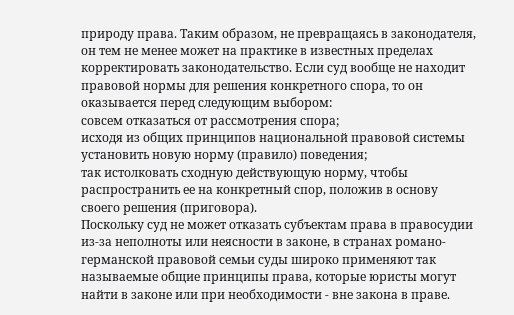природу права. Таким образом, не превращаясь в законодателя, он тем не менее может на практике в известных пределах корректировать законодательство. Если суд вообще не находит правовой нормы для решения конкретного спора, то он оказывается перед следующим выбором:
совсем отказаться от рассмотрения спора;
исходя из общих принципов национальной правовой системы установить новую норму (правило) поведения;
так истолковать сходную действующую норму, чтобы распространить ее на конкретный спор, положив в основу своего решения (приговора).
Поскольку суд не может отказать субъектам права в правосудии из-за неполноты или неясности в законе, в странах романо-германской правовой семьи суды широко применяют так называемые общие принципы права, которые юристы могут найти в законе или при необходимости - вне закона в праве.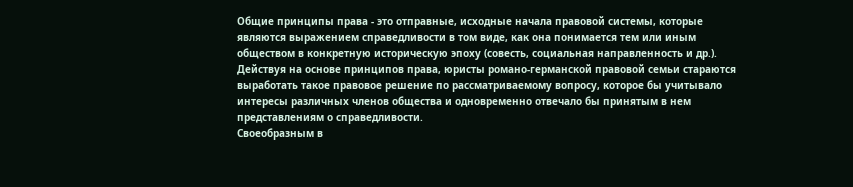Общие принципы права - это отправные, исходные начала правовой системы, которые являются выражением справедливости в том виде, как она понимается тем или иным обществом в конкретную историческую эпоху (совесть, социальная направленность и др.). Действуя на основе принципов права, юристы романо-германской правовой семьи стараются выработать такое правовое решение по рассматриваемому вопросу, которое бы учитывало интересы различных членов общества и одновременно отвечало бы принятым в нем представлениям о справедливости.
Своеобразным в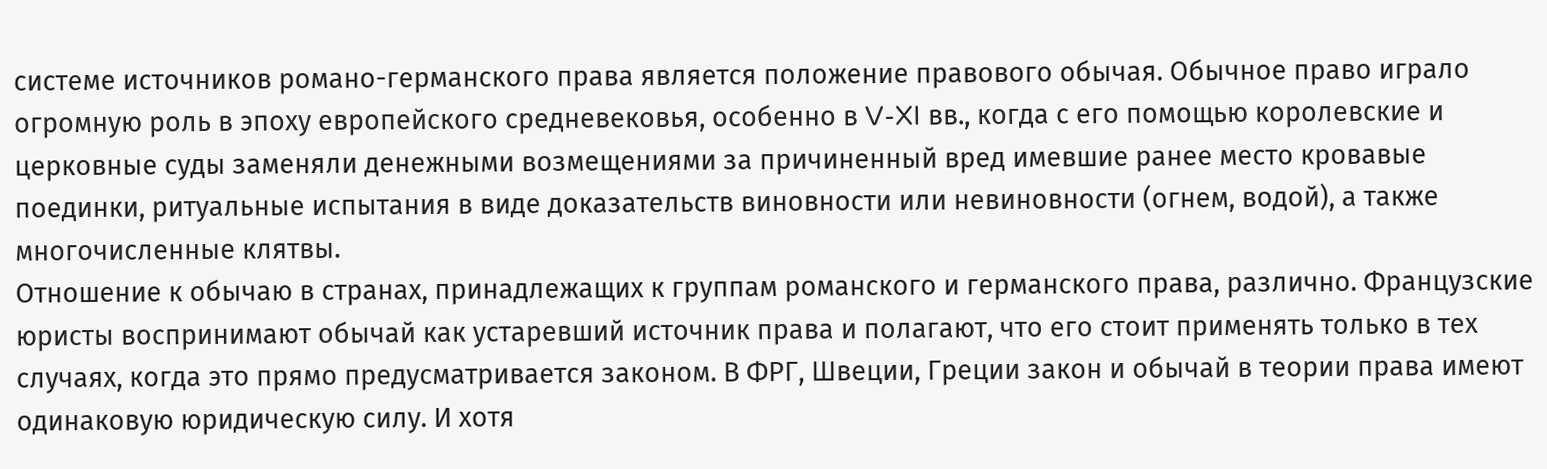системе источников романо-германского права является положение правового обычая. Обычное право играло огромную роль в эпоху европейского средневековья, особенно в V-XI вв., когда с его помощью королевские и церковные суды заменяли денежными возмещениями за причиненный вред имевшие ранее место кровавые поединки, ритуальные испытания в виде доказательств виновности или невиновности (огнем, водой), а также многочисленные клятвы.
Отношение к обычаю в странах, принадлежащих к группам романского и германского права, различно. Французские юристы воспринимают обычай как устаревший источник права и полагают, что его стоит применять только в тех случаях, когда это прямо предусматривается законом. В ФРГ, Швеции, Греции закон и обычай в теории права имеют одинаковую юридическую силу. И хотя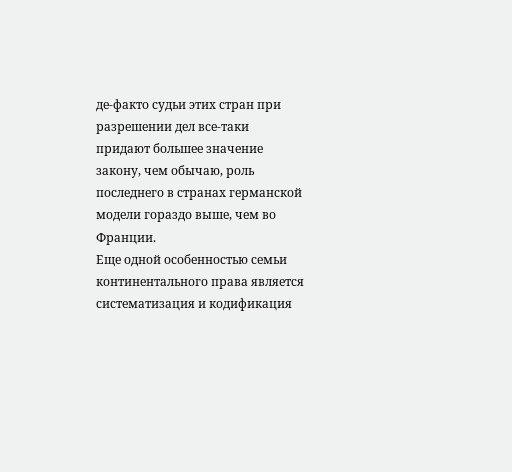де-факто судьи этих стран при разрешении дел все-таки придают большее значение закону, чем обычаю, роль последнего в странах германской модели гораздо выше, чем во Франции.
Еще одной особенностью семьи континентального права является систематизация и кодификация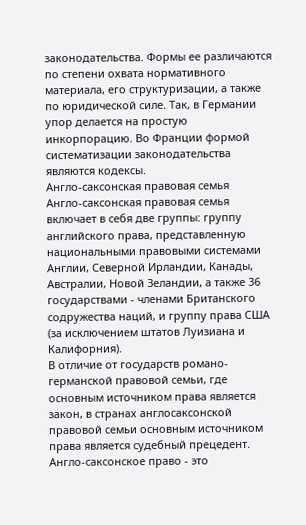законодательства. Формы ее различаются по степени охвата нормативного материала, его структуризации, а также по юридической силе. Так, в Германии упор делается на простую инкорпорацию. Во Франции формой систематизации законодательства являются кодексы.
Англо-саксонская правовая семья
Англо-саксонская правовая семья включает в себя две группы: группу английского права, представленную национальными правовыми системами Англии, Северной Ирландии, Канады, Австралии, Новой Зеландии, а также 36 государствами - членами Британского содружества наций, и группу права США (за исключением штатов Луизиана и Калифорния).
В отличие от государств романо-германской правовой семьи, где основным источником права является закон, в странах англосаксонской правовой семьи основным источником права является судебный прецедент. Англо-саксонское право - это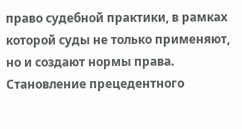право судебной практики, в рамках которой суды не только применяют, но и создают нормы права.
Становление прецедентного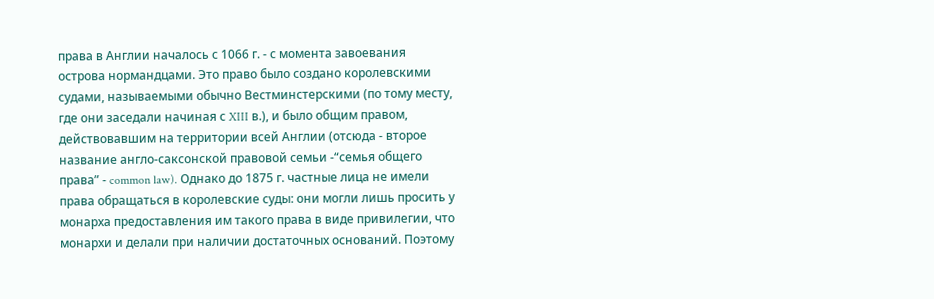права в Англии началось с 1066 г. - с момента завоевания острова нормандцами. Это право было создано королевскими судами, называемыми обычно Вестминстерскими (по тому месту, где они заседали начиная с XIII в.), и было общим правом, действовавшим на территории всей Англии (отсюда - второе название англо-саксонской правовой семьи -“семья общего права” - common law). Однако до 1875 г. частные лица не имели права обращаться в королевские суды: они могли лишь просить у монарха предоставления им такого права в виде привилегии, что монархи и делали при наличии достаточных оснований. Поэтому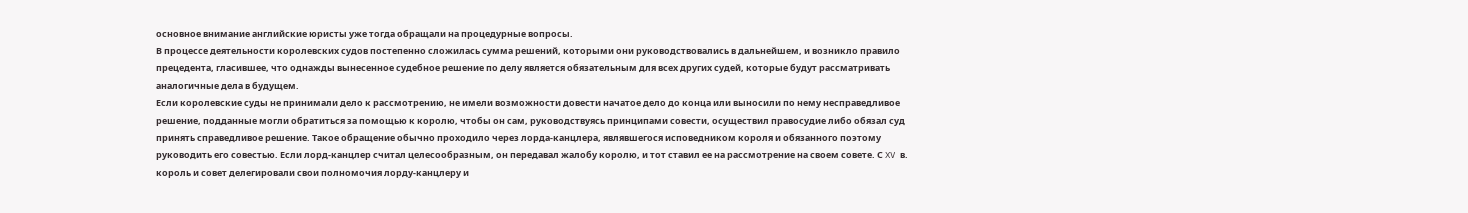основное внимание английские юристы уже тогда обращали на процедурные вопросы.
В процессе деятельности королевских судов постепенно сложилась сумма решений, которыми они руководствовались в дальнейшем, и возникло правило прецедента, гласившее, что однажды вынесенное судебное решение по делу является обязательным для всех других судей, которые будут рассматривать аналогичные дела в будущем.
Если королевские суды не принимали дело к рассмотрению, не имели возможности довести начатое дело до конца или выносили по нему несправедливое решение, подданные могли обратиться за помощью к королю, чтобы он сам, руководствуясь принципами совести, осуществил правосудие либо обязал суд принять справедливое решение. Такое обращение обычно проходило через лорда-канцлера, являвшегося исповедником короля и обязанного поэтому руководить его совестью. Если лорд-канцлер считал целесообразным, он передавал жалобу королю, и тот ставил ее на рассмотрение на своем совете. С XV в. король и совет делегировали свои полномочия лорду-канцлеру и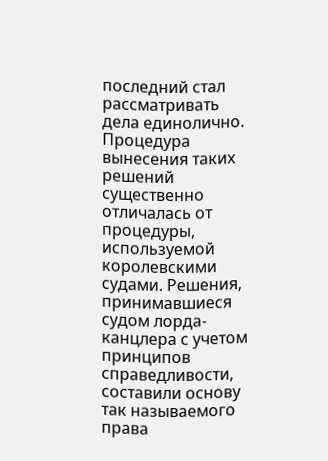последний стал рассматривать дела единолично. Процедура вынесения таких решений существенно отличалась от процедуры, используемой королевскими судами. Решения, принимавшиеся судом лорда-канцлера с учетом принципов справедливости, составили основу так называемого права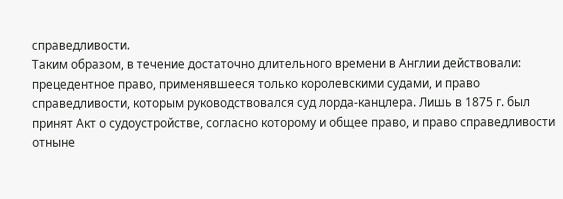справедливости.
Таким образом, в течение достаточно длительного времени в Англии действовали: прецедентное право, применявшееся только королевскими судами, и право справедливости, которым руководствовался суд лорда-канцлера. Лишь в 1875 г. был принят Акт о судоустройстве, согласно которому и общее право, и право справедливости отныне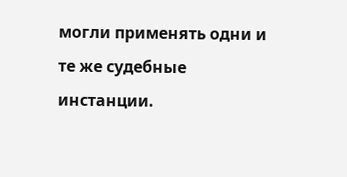могли применять одни и те же судебные инстанции.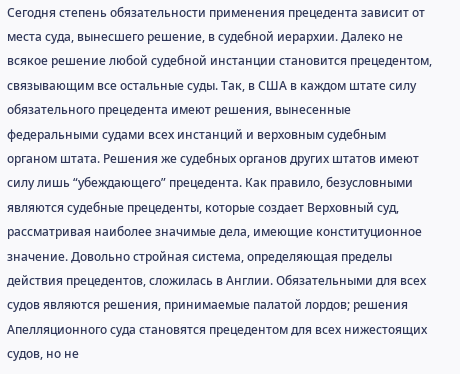Сегодня степень обязательности применения прецедента зависит от места суда, вынесшего решение, в судебной иерархии. Далеко не всякое решение любой судебной инстанции становится прецедентом, связывающим все остальные суды. Так, в США в каждом штате силу обязательного прецедента имеют решения, вынесенные федеральными судами всех инстанций и верховным судебным органом штата. Решения же судебных органов других штатов имеют силу лишь “убеждающего” прецедента. Как правило, безусловными являются судебные прецеденты, которые создает Верховный суд, рассматривая наиболее значимые дела, имеющие конституционное значение. Довольно стройная система, определяющая пределы действия прецедентов, сложилась в Англии. Обязательными для всех судов являются решения, принимаемые палатой лордов; решения Апелляционного суда становятся прецедентом для всех нижестоящих судов, но не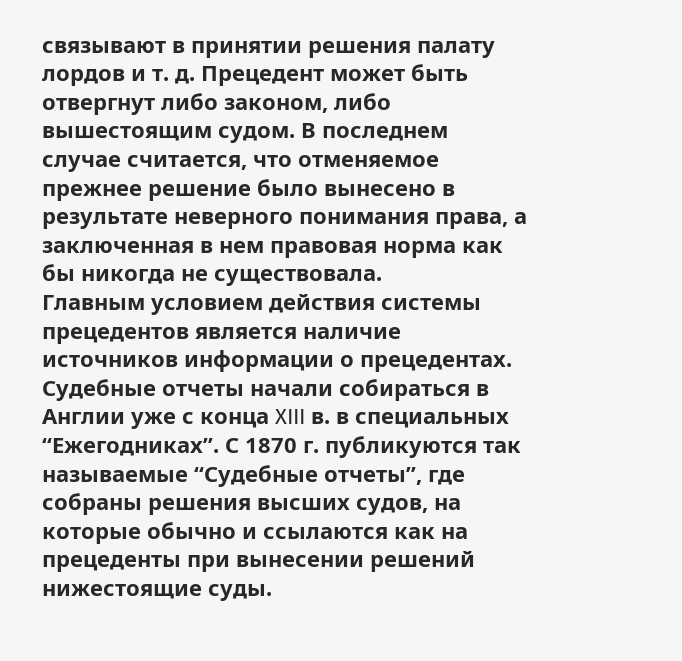связывают в принятии решения палату лордов и т. д. Прецедент может быть отвергнут либо законом, либо вышестоящим судом. В последнем случае считается, что отменяемое прежнее решение было вынесено в результате неверного понимания права, а заключенная в нем правовая норма как бы никогда не существовала.
Главным условием действия системы прецедентов является наличие источников информации о прецедентах. Судебные отчеты начали собираться в Англии уже с конца XIII в. в специальных “Ежегодниках”. С 1870 г. публикуются так называемые “Судебные отчеты”, где собраны решения высших судов, на которые обычно и ссылаются как на прецеденты при вынесении решений нижестоящие суды.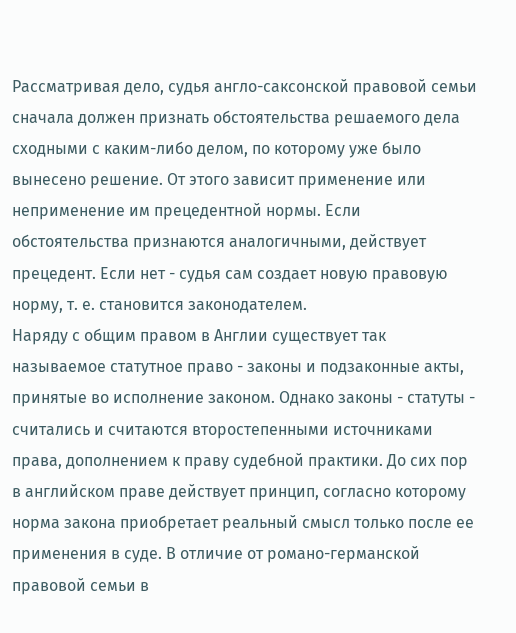Рассматривая дело, судья англо-саксонской правовой семьи сначала должен признать обстоятельства решаемого дела сходными с каким-либо делом, по которому уже было вынесено решение. От этого зависит применение или неприменение им прецедентной нормы. Если обстоятельства признаются аналогичными, действует прецедент. Если нет - судья сам создает новую правовую норму, т. е. становится законодателем.
Наряду с общим правом в Англии существует так называемое статутное право - законы и подзаконные акты, принятые во исполнение законом. Однако законы - статуты - считались и считаются второстепенными источниками права, дополнением к праву судебной практики. До сих пор в английском праве действует принцип, согласно которому норма закона приобретает реальный смысл только после ее применения в суде. В отличие от романо-германской правовой семьи в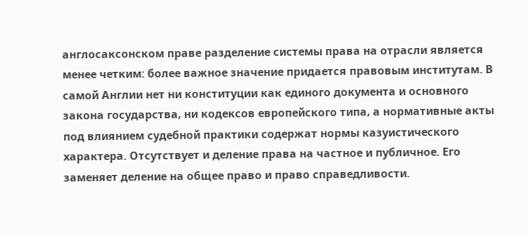англосаксонском праве разделение системы права на отрасли является менее четким: более важное значение придается правовым институтам. В самой Англии нет ни конституции как единого документа и основного закона государства, ни кодексов европейского типа, а нормативные акты под влиянием судебной практики содержат нормы казуистического характера. Отсутствует и деление права на частное и публичное. Его заменяет деление на общее право и право справедливости.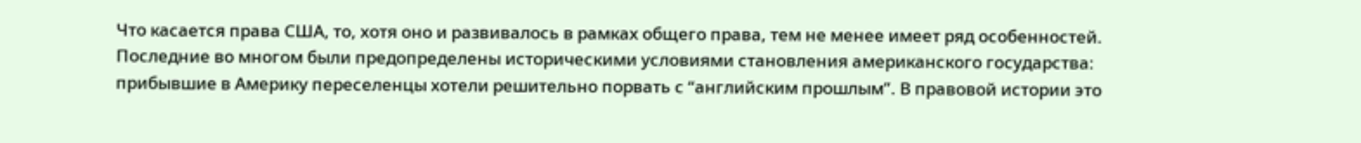Что касается права США, то, хотя оно и развивалось в рамках общего права, тем не менее имеет ряд особенностей. Последние во многом были предопределены историческими условиями становления американского государства: прибывшие в Америку переселенцы хотели решительно порвать с “английским прошлым”. В правовой истории это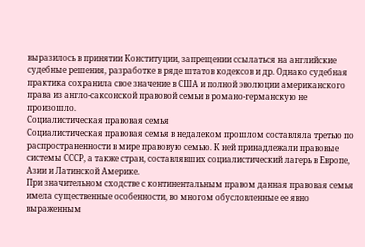выразилось в принятии Конституции, запрещении ссылаться на английские судебные решения, разработке в ряде штатов кодексов и др. Однако судебная практика сохранила свое значение в США и полной эволюции американского права из англо-саксонской правовой семьи в романо-германскую не произошло.
Социалистическая правовая семья
Социалистическая правовая семья в недалеком прошлом составляла третью по распространенности в мире правовую семью. К ней принадлежали правовые системы СССР, а также стран, составлявших социалистический лагерь в Европе, Азии и Латинской Америке.
При значительном сходстве с континентальным правом данная правовая семья имела существенные особенности, во многом обусловленные ее явно выраженным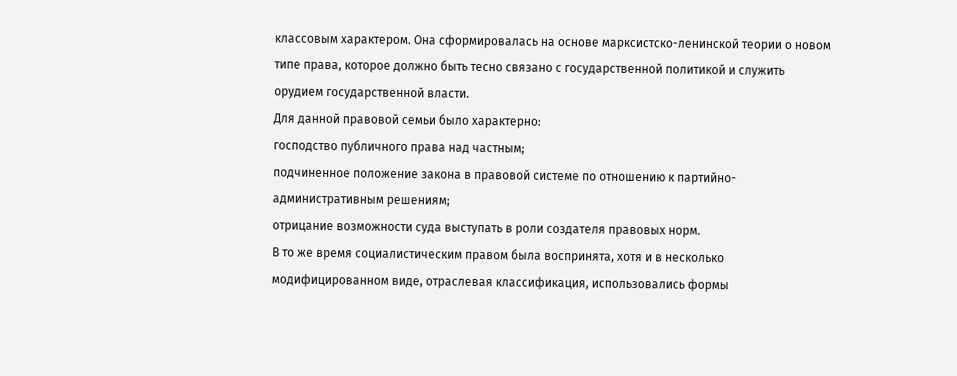классовым характером. Она сформировалась на основе марксистско-ленинской теории о новом типе права, которое должно быть тесно связано с государственной политикой и служить орудием государственной власти.
Для данной правовой семьи было характерно:
господство публичного права над частным;
подчиненное положение закона в правовой системе по отношению к партийно-административным решениям;
отрицание возможности суда выступать в роли создателя правовых норм.
В то же время социалистическим правом была воспринята, хотя и в несколько модифицированном виде, отраслевая классификация, использовались формы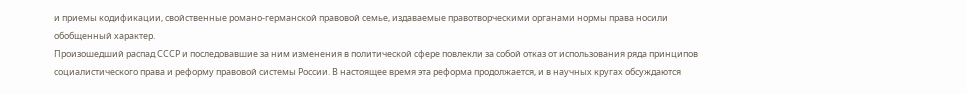и приемы кодификации, свойственные романо-германской правовой семье, издаваемые правотворческими органами нормы права носили обобщенный характер.
Произошедший распад СССР и последовавшие за ним изменения в политической сфере повлекли за собой отказ от использования ряда принципов социалистического права и реформу правовой системы России. В настоящее время эта реформа продолжается, и в научных кругах обсуждаются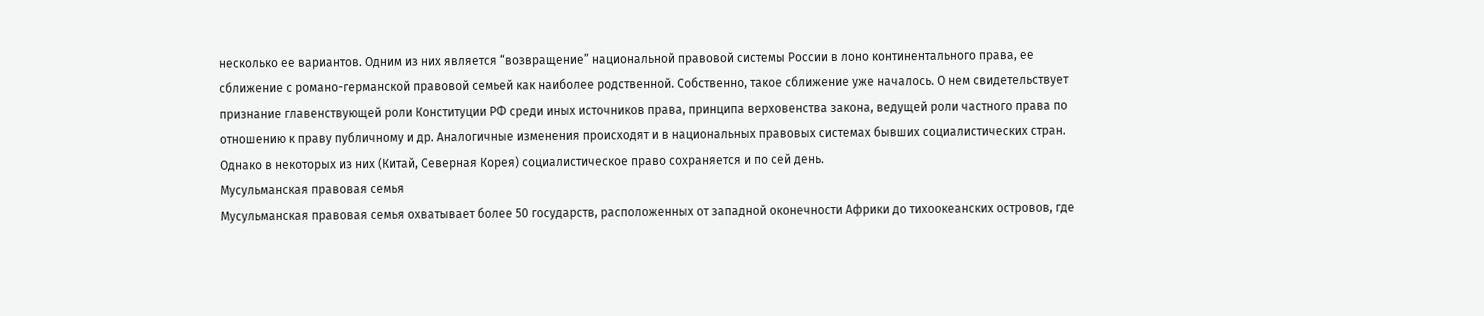несколько ее вариантов. Одним из них является “возвращение” национальной правовой системы России в лоно континентального права, ее сближение с романо-германской правовой семьей как наиболее родственной. Собственно, такое сближение уже началось. О нем свидетельствует признание главенствующей роли Конституции РФ среди иных источников права, принципа верховенства закона, ведущей роли частного права по отношению к праву публичному и др. Аналогичные изменения происходят и в национальных правовых системах бывших социалистических стран. Однако в некоторых из них (Китай, Северная Корея) социалистическое право сохраняется и по сей день.
Мусульманская правовая семья
Мусульманская правовая семья охватывает более 50 государств, расположенных от западной оконечности Африки до тихоокеанских островов, где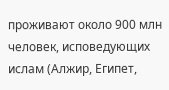проживают около 900 млн человек, исповедующих ислам (Алжир, Египет,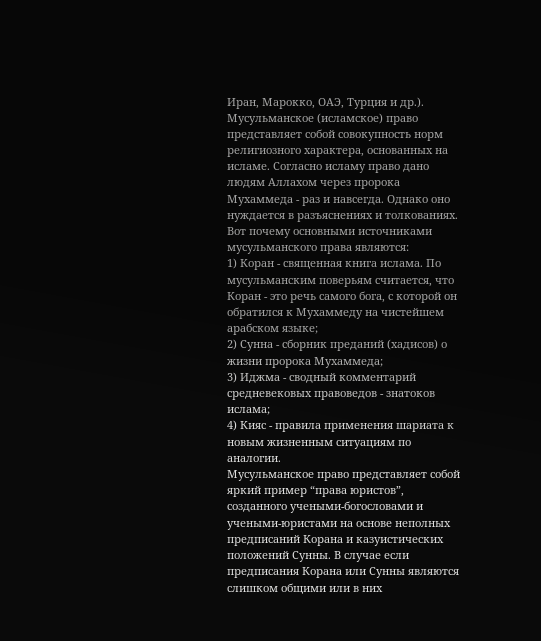Иран, Марокко, ОАЭ, Турция и др.).
Мусульманское (исламское) право представляет собой совокупность норм религиозного характера, основанных на исламе. Согласно исламу право дано людям Аллахом через пророка Мухаммеда - раз и навсегда. Однако оно нуждается в разъяснениях и толкованиях. Вот почему основными источниками мусульманского права являются:
1) Коран - священная книга ислама. По мусульманским поверьям считается, что Коран - это речь самого бога, с которой он обратился к Мухаммеду на чистейшем арабском языке;
2) Сунна - сборник преданий (хадисов) о жизни пророка Мухаммеда;
3) Иджма - сводный комментарий средневековых правоведов - знатоков ислама;
4) Кияс - правила применения шариата к новым жизненным ситуациям по аналогии.
Мусульманское право представляет собой яркий пример “права юристов”, созданного учеными-богословами и учеными-юристами на основе неполных предписаний Корана и казуистических положений Сунны. В случае если предписания Корана или Сунны являются слишком общими или в них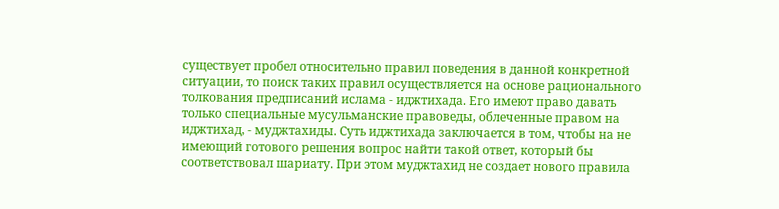существует пробел относительно правил поведения в данной конкретной ситуации, то поиск таких правил осуществляется на основе рационального толкования предписаний ислама - иджтихада. Его имеют право давать только специальные мусульманские правоведы, облеченные правом на иджтихад, - муджтахиды. Суть иджтихада заключается в том, чтобы на не имеющий готового решения вопрос найти такой ответ, который бы соответствовал шариату. При этом муджтахид не создает нового правила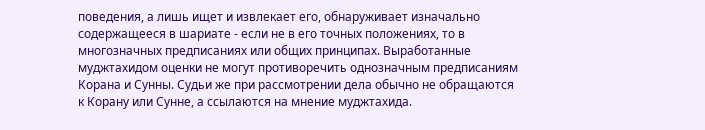поведения, а лишь ищет и извлекает его, обнаруживает изначально содержащееся в шариате - если не в его точных положениях, то в многозначных предписаниях или общих принципах. Выработанные муджтахидом оценки не могут противоречить однозначным предписаниям Корана и Сунны. Судьи же при рассмотрении дела обычно не обращаются к Корану или Сунне, а ссылаются на мнение муджтахида.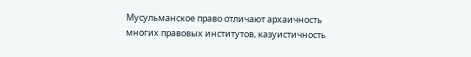Мусульманское право отличают архаичность многих правовых институтов, казуистичность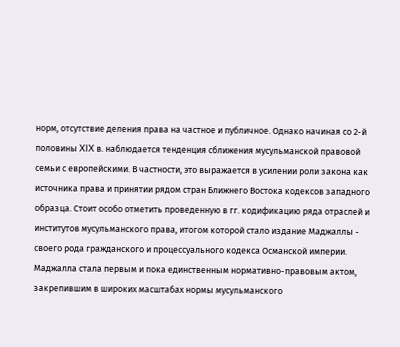норм, отсутствие деления права на частное и публичное. Однако начиная со 2-й половины XIX в. наблюдается тенденция сближения мусульманской правовой семьи с европейскими. В частности, это выражается в усилении роли закона как источника права и принятии рядом стран Ближнего Востока кодексов западного
образца. Стоит особо отметить проведенную в гг. кодификацию ряда отраслей и институтов мусульманского права, итогом которой стало издание Маджаллы - своего рода гражданского и процессуального кодекса Османской империи. Маджалла стала первым и пока единственным нормативно-правовым актом, закрепившим в широких масштабах нормы мусульманского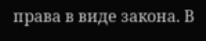права в виде закона. В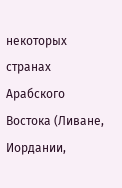некоторых странах Арабского Востока (Ливане, Иордании,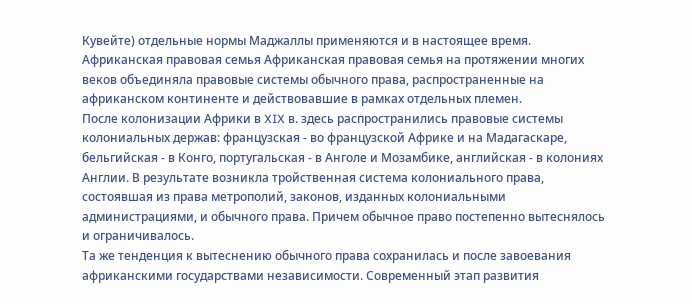Кувейте) отдельные нормы Маджаллы применяются и в настоящее время.
Африканская правовая семья Африканская правовая семья на протяжении многих веков объединяла правовые системы обычного права, распространенные на африканском континенте и действовавшие в рамках отдельных племен.
После колонизации Африки в XIX в. здесь распространились правовые системы колониальных держав: французская - во французской Африке и на Мадагаскаре, бельгийская - в Конго, португальская - в Анголе и Мозамбике, английская - в колониях Англии. В результате возникла тройственная система колониального права, состоявшая из права метрополий, законов, изданных колониальными администрациями, и обычного права. Причем обычное право постепенно вытеснялось и ограничивалось.
Та же тенденция к вытеснению обычного права сохранилась и после завоевания африканскими государствами независимости. Современный этап развития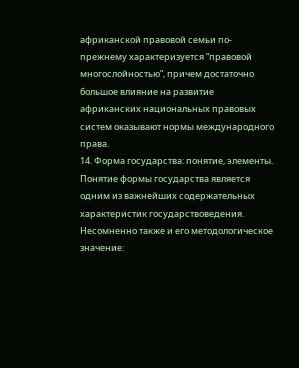африканской правовой семьи по-прежнему характеризуется “правовой многослойностью”, причем достаточно большое влияние на развитие африканских национальных правовых систем оказывают нормы международного права.
14. Форма государства: понятие, элементы.
Понятие формы государства является одним из важнейших содержательных характеристик государствоведения. Несомненно также и его методологическое значение: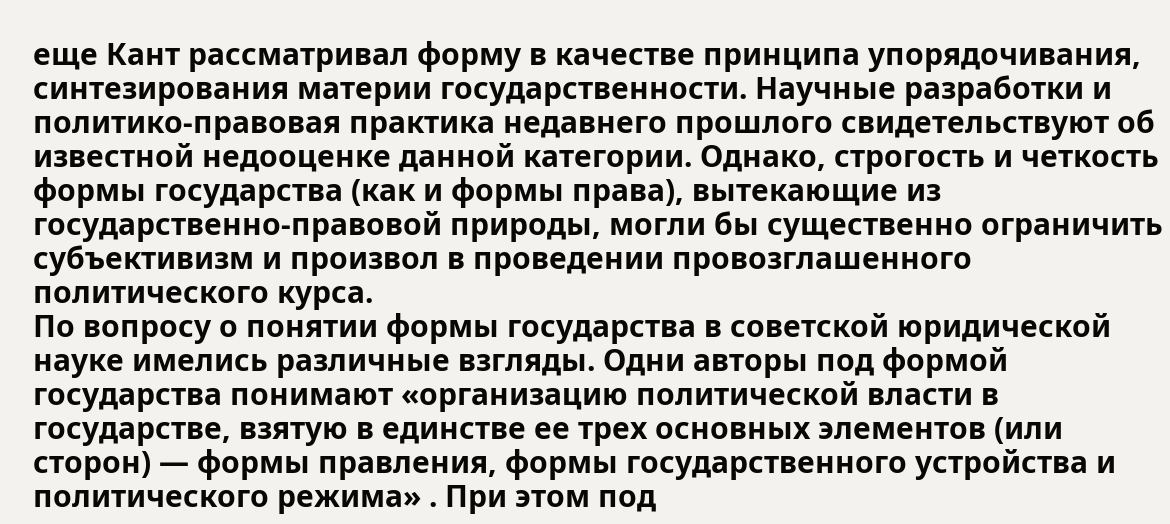еще Кант рассматривал форму в качестве принципа упорядочивания, синтезирования материи государственности. Научные разработки и политико-правовая практика недавнего прошлого свидетельствуют об известной недооценке данной категории. Однако, строгость и четкость формы государства (как и формы права), вытекающие из государственно-правовой природы, могли бы существенно ограничить субъективизм и произвол в проведении провозглашенного политического курса.
По вопросу о понятии формы государства в советской юридической науке имелись различные взгляды. Одни авторы под формой государства понимают «организацию политической власти в государстве, взятую в единстве ее трех основных элементов (или сторон) — формы правления, формы государственного устройства и политического режима» . При этом под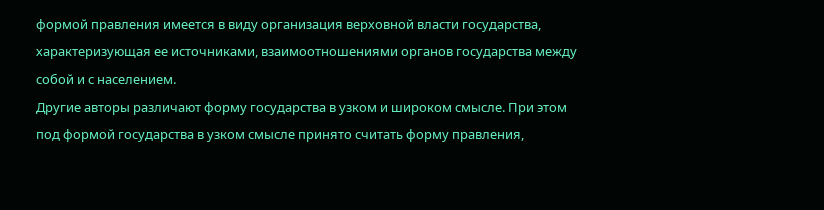формой правления имеется в виду организация верховной власти государства, характеризующая ее источниками, взаимоотношениями органов государства между собой и с населением.
Другие авторы различают форму государства в узком и широком смысле. При этом под формой государства в узком смысле принято считать форму правления,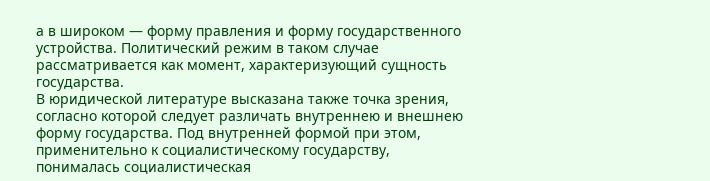а в широком — форму правления и форму государственного устройства. Политический режим в таком случае рассматривается как момент, характеризующий сущность государства.
В юридической литературе высказана также точка зрения, согласно которой следует различать внутреннею и внешнею форму государства. Под внутренней формой при этом, применительно к социалистическому государству, понималась социалистическая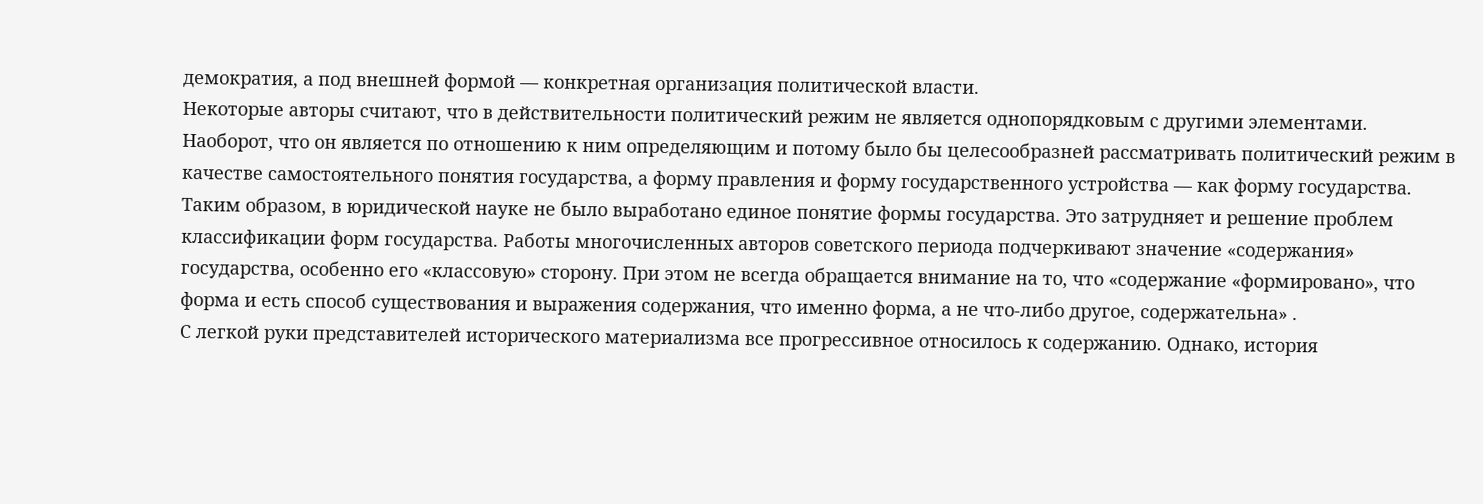демократия, а под внешней формой — конкретная организация политической власти.
Некоторые авторы считают, что в действительности политический режим не является однопорядковым с другими элементами. Наоборот, что он является по отношению к ним определяющим и потому было бы целесообразней рассматривать политический режим в качестве самостоятельного понятия государства, а форму правления и форму государственного устройства — как форму государства.
Таким образом, в юридической науке не было выработано единое понятие формы государства. Это затрудняет и решение проблем классификации форм государства. Работы многочисленных авторов советского периода подчеркивают значение «содержания» государства, особенно его «классовую» сторону. При этом не всегда обращается внимание на то, что «содержание «формировано», что форма и есть способ существования и выражения содержания, что именно форма, а не что-либо другое, содержательна» .
С легкой руки представителей исторического материализма все прогрессивное относилось к содержанию. Однако, история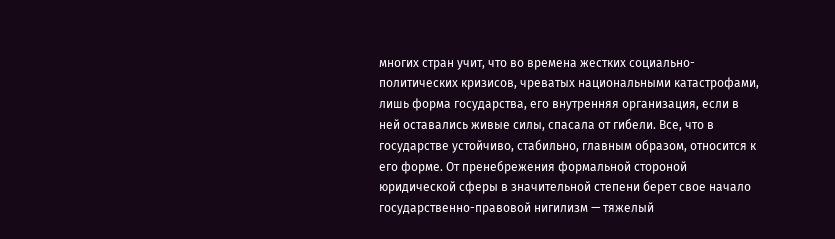многих стран учит, что во времена жестких социально-политических кризисов, чреватых национальными катастрофами, лишь форма государства, его внутренняя организация, если в ней оставались живые силы, спасала от гибели. Все, что в государстве устойчиво, стабильно, главным образом, относится к его форме. От пренебрежения формальной стороной юридической сферы в значительной степени берет свое начало государственно-правовой нигилизм — тяжелый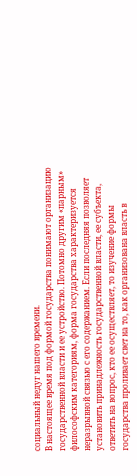социальный недуг нашего времени.
В настоящее время под формой государства понимают организацию государственной власти и ее устройство. Потомно другим «парным» философским категориям, форма государства характеризуется неразрывной связью с его содержанием. Если последняя позволяет установить принадлежность государственной власти, ее субъекта, ответить на вопрос, кто ее осуществляет, то изучение формы государства проливает свет на то, как организована власть в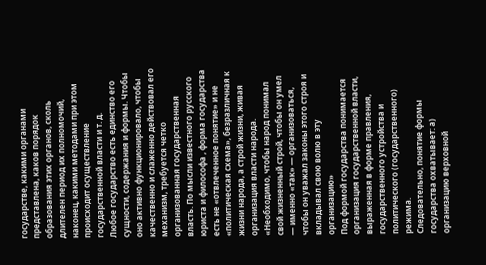государстве, какими органами представлена, каков порядок образования этих органов, сколь длителен период их полномочий, наконец, какими методами при этом происходит осуществление государственной власти и т. д.
Любое государство есть единство его сущности, содержания и формы. Чтобы оно активно функционировало, чтобы качественно и слаженно действовал его механизм, требуется четко организованная государственная власть. По мысли известного русского юриста и философа , форма государства есть не «отвлеченное понятие» и не «политическая схема», безразличная к жизни народа, а строй жизни, живая организация власти народа. «Необходимо, чтобы народ понимал свой жизненный строй, чтобы он умел — именно «так» — организоваться, чтобы он уважал законы этого строя и вкладывал свою волю в эту организацию»
Под формой государства понимается организация государственной власти, выраженная в форме правления, государственного устройства и политического (государственного) режима.
Следовательно, понятие формы государства охватывает: а) организацию верховной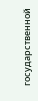государственной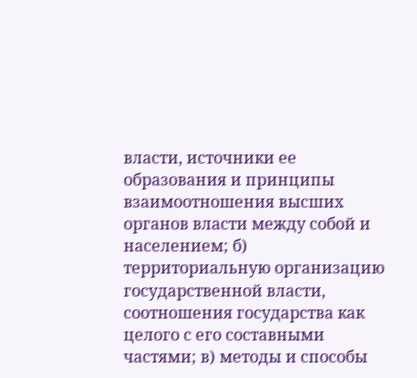власти, источники ее образования и принципы взаимоотношения высших органов власти между собой и населением; б) территориальную организацию государственной власти, соотношения государства как целого с его составными частями; в) методы и способы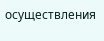осуществления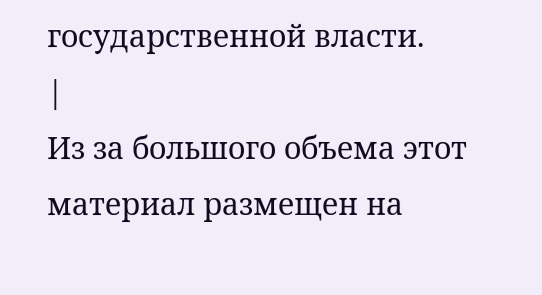государственной власти.
|
Из за большого объема этот материал размещен на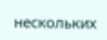нескольких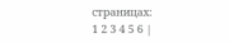страницах:
1 2 3 4 5 6 |